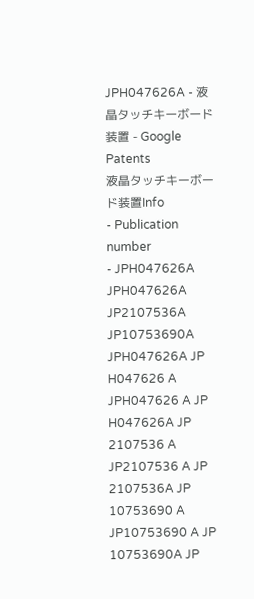JPH047626A - 液晶タッチキーボード装置 - Google Patents
液晶タッチキーボード装置Info
- Publication number
- JPH047626A JPH047626A JP2107536A JP10753690A JPH047626A JP H047626 A JPH047626 A JP H047626A JP 2107536 A JP2107536 A JP 2107536A JP 10753690 A JP10753690 A JP 10753690A JP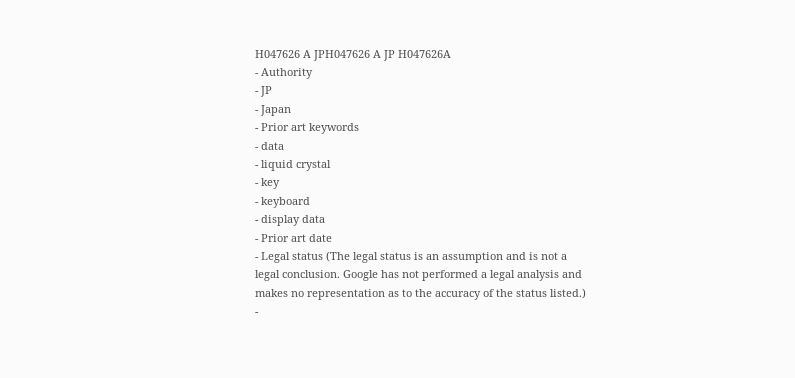H047626 A JPH047626 A JP H047626A
- Authority
- JP
- Japan
- Prior art keywords
- data
- liquid crystal
- key
- keyboard
- display data
- Prior art date
- Legal status (The legal status is an assumption and is not a legal conclusion. Google has not performed a legal analysis and makes no representation as to the accuracy of the status listed.)
-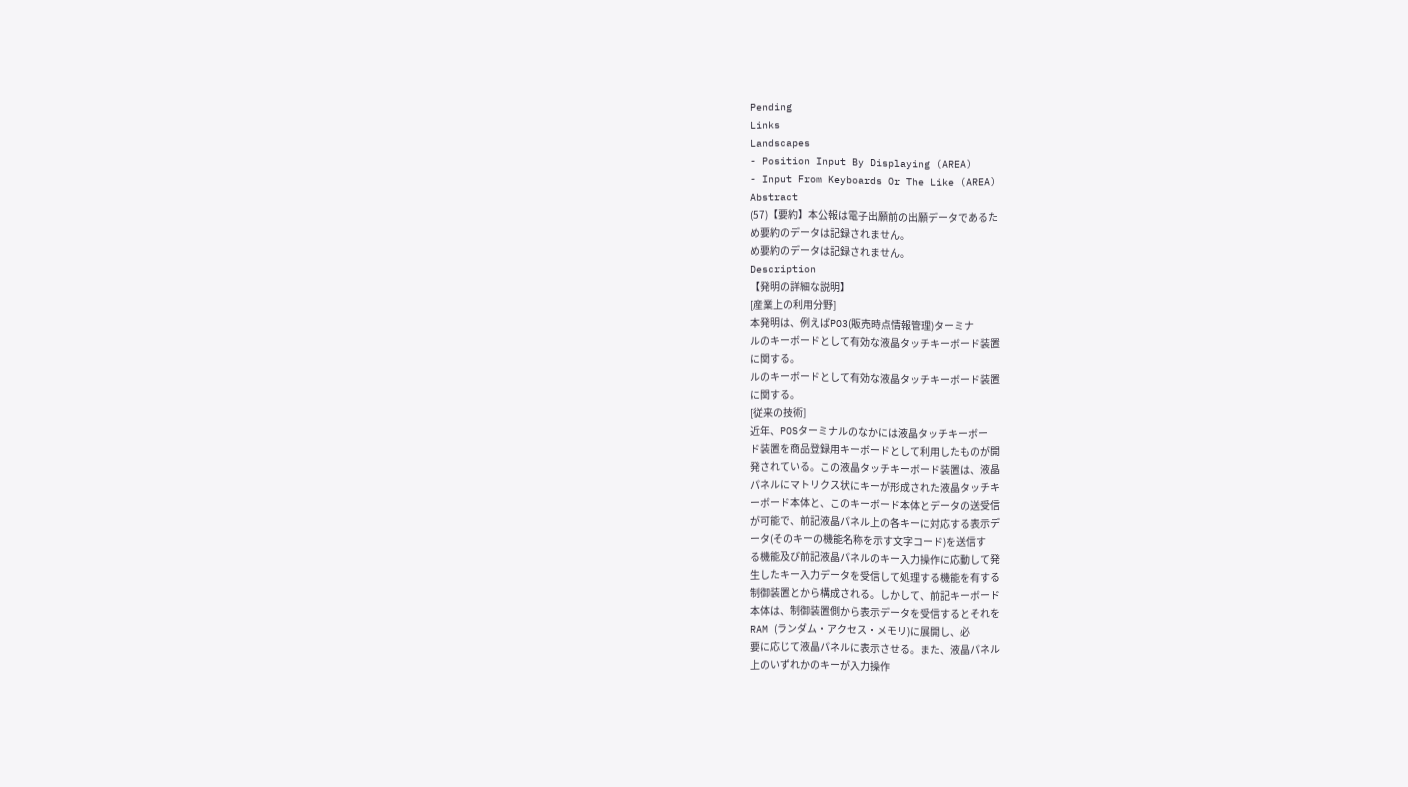Pending
Links
Landscapes
- Position Input By Displaying (AREA)
- Input From Keyboards Or The Like (AREA)
Abstract
(57)【要約】本公報は電子出願前の出願データであるた
め要約のデータは記録されません。
め要約のデータは記録されません。
Description
【発明の詳細な説明】
[産業上の利用分野]
本発明は、例えばPO3(販売時点情報管理)ターミナ
ルのキーボードとして有効な液晶タッチキーボード装置
に関する。
ルのキーボードとして有効な液晶タッチキーボード装置
に関する。
[従来の技術]
近年、POSターミナルのなかには液晶タッチキーボー
ド装置を商品登録用キーボードとして利用したものが開
発されている。この液晶タッチキーボード装置は、液晶
パネルにマトリクス状にキーが形成された液晶タッチキ
ーボード本体と、このキーボード本体とデータの送受信
が可能で、前記液晶パネル上の各キーに対応する表示デ
ータ(そのキーの機能名称を示す文字コード)を送信す
る機能及び前記液晶パネルのキー入力操作に応動して発
生したキー入力データを受信して処理する機能を有する
制御装置とから構成される。しかして、前記キーボード
本体は、制御装置側から表示データを受信するとそれを
RAM (ランダム・アクセス・メモリ)に展開し、必
要に応じて液晶パネルに表示させる。また、液晶パネル
上のいずれかのキーが入力操作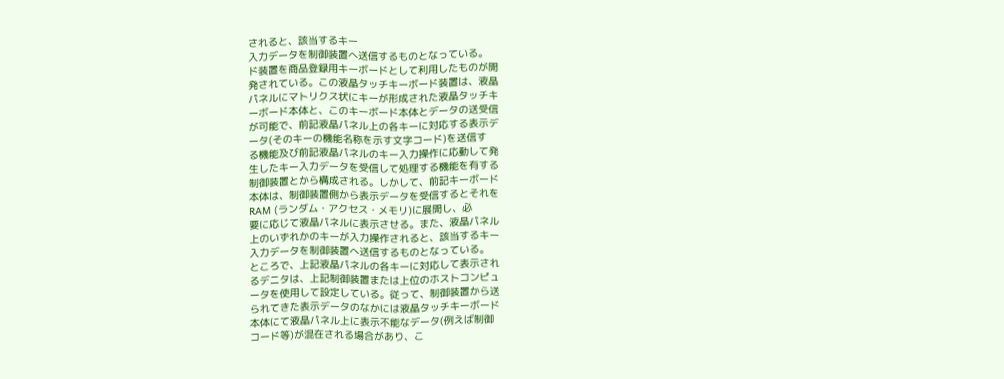されると、該当するキー
入力データを制御装置へ送信するものとなっている。
ド装置を商品登録用キーボードとして利用したものが開
発されている。この液晶タッチキーボード装置は、液晶
パネルにマトリクス状にキーが形成された液晶タッチキ
ーボード本体と、このキーボード本体とデータの送受信
が可能で、前記液晶パネル上の各キーに対応する表示デ
ータ(そのキーの機能名称を示す文字コード)を送信す
る機能及び前記液晶パネルのキー入力操作に応動して発
生したキー入力データを受信して処理する機能を有する
制御装置とから構成される。しかして、前記キーボード
本体は、制御装置側から表示データを受信するとそれを
RAM (ランダム・アクセス・メモリ)に展開し、必
要に応じて液晶パネルに表示させる。また、液晶パネル
上のいずれかのキーが入力操作されると、該当するキー
入力データを制御装置へ送信するものとなっている。
ところで、上記液晶パネルの各キーに対応して表示され
るデニタは、上記制御装置または上位のホストコンピュ
ータを使用して設定している。従って、制御装置から送
られてきた表示データのなかには液晶タッチキーボード
本体にて液晶パネル上に表示不能なデータ(例えば制御
コード等)が混在される場合があり、こ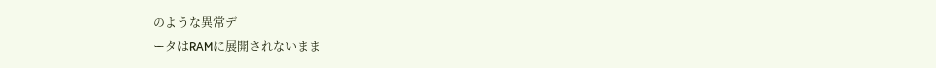のような異常デ
ータはRAMに展開されないまま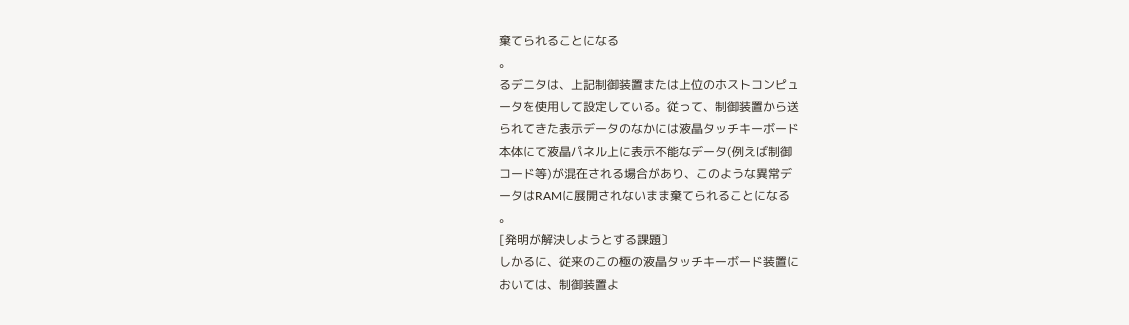棄てられることになる
。
るデニタは、上記制御装置または上位のホストコンピュ
ータを使用して設定している。従って、制御装置から送
られてきた表示データのなかには液晶タッチキーボード
本体にて液晶パネル上に表示不能なデータ(例えば制御
コード等)が混在される場合があり、このような異常デ
ータはRAMに展開されないまま棄てられることになる
。
[発明が解決しようとする課題〕
しかるに、従来のこの極の液晶タッチキーボード装置に
おいては、制御装置よ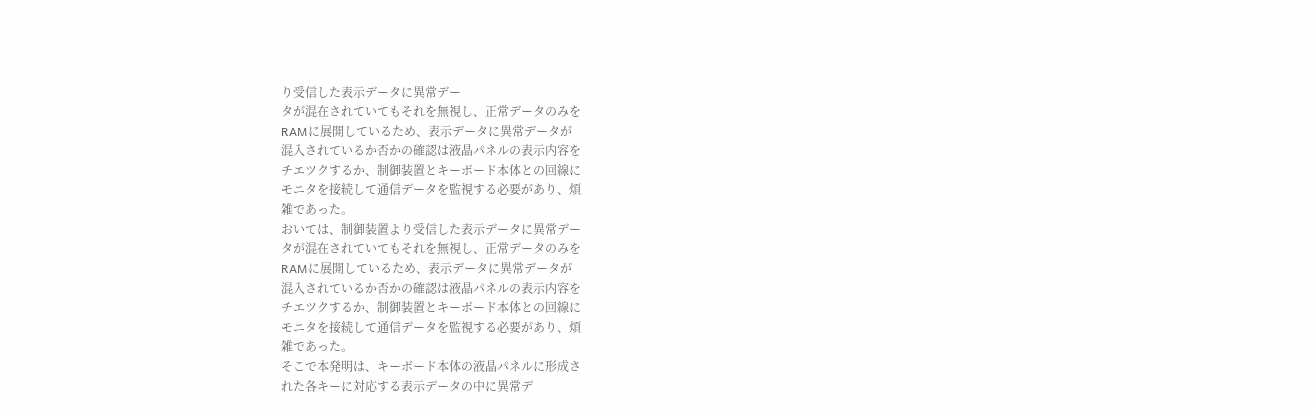り受信した表示データに異常デー
タが混在されていてもそれを無視し、正常データのみを
RAMに展開しているため、表示データに異常データが
混入されているか否かの確認は液晶パネルの表示内容を
チエツクするか、制御装置とキーボード本体との回線に
モニタを接続して通信データを監視する必要があり、煩
雑であった。
おいては、制御装置より受信した表示データに異常デー
タが混在されていてもそれを無視し、正常データのみを
RAMに展開しているため、表示データに異常データが
混入されているか否かの確認は液晶パネルの表示内容を
チエツクするか、制御装置とキーボード本体との回線に
モニタを接続して通信データを監視する必要があり、煩
雑であった。
そこで本発明は、キーボード本体の液晶パネルに形成さ
れた各キーに対応する表示データの中に異常デ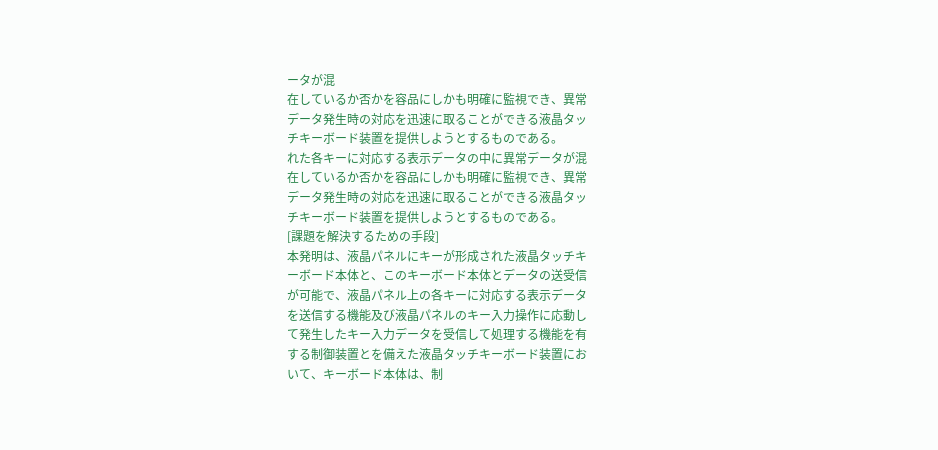ータが混
在しているか否かを容品にしかも明確に監視でき、異常
データ発生時の対応を迅速に取ることができる液晶タッ
チキーボード装置を提供しようとするものである。
れた各キーに対応する表示データの中に異常データが混
在しているか否かを容品にしかも明確に監視でき、異常
データ発生時の対応を迅速に取ることができる液晶タッ
チキーボード装置を提供しようとするものである。
[課題を解決するための手段]
本発明は、液晶パネルにキーが形成された液晶タッチキ
ーボード本体と、このキーボード本体とデータの送受信
が可能で、液晶パネル上の各キーに対応する表示データ
を送信する機能及び液晶パネルのキー入力操作に応動し
て発生したキー入力データを受信して処理する機能を有
する制御装置とを備えた液晶タッチキーボード装置にお
いて、キーボード本体は、制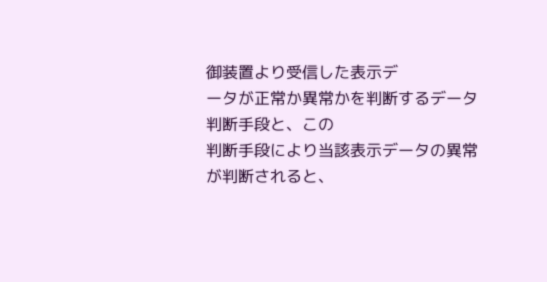御装置より受信した表示デ
ータが正常か異常かを判断するデータ判断手段と、この
判断手段により当該表示データの異常が判断されると、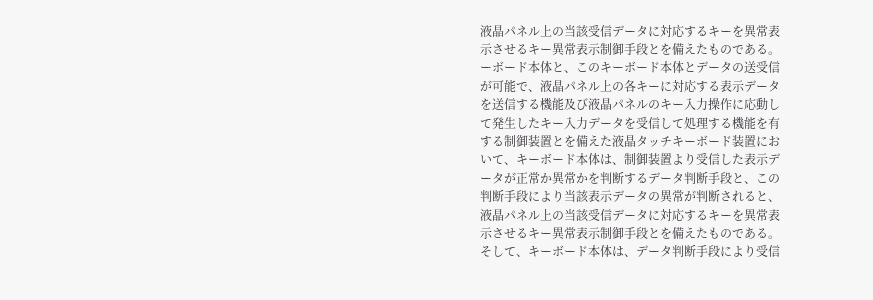液晶パネル上の当該受信データに対応するキーを異常表
示させるキー異常表示制御手段とを備えたものである。
ーボード本体と、このキーボード本体とデータの送受信
が可能で、液晶パネル上の各キーに対応する表示データ
を送信する機能及び液晶パネルのキー入力操作に応動し
て発生したキー入力データを受信して処理する機能を有
する制御装置とを備えた液晶タッチキーボード装置にお
いて、キーボード本体は、制御装置より受信した表示デ
ータが正常か異常かを判断するデータ判断手段と、この
判断手段により当該表示データの異常が判断されると、
液晶パネル上の当該受信データに対応するキーを異常表
示させるキー異常表示制御手段とを備えたものである。
そして、キーボード本体は、データ判断手段により受信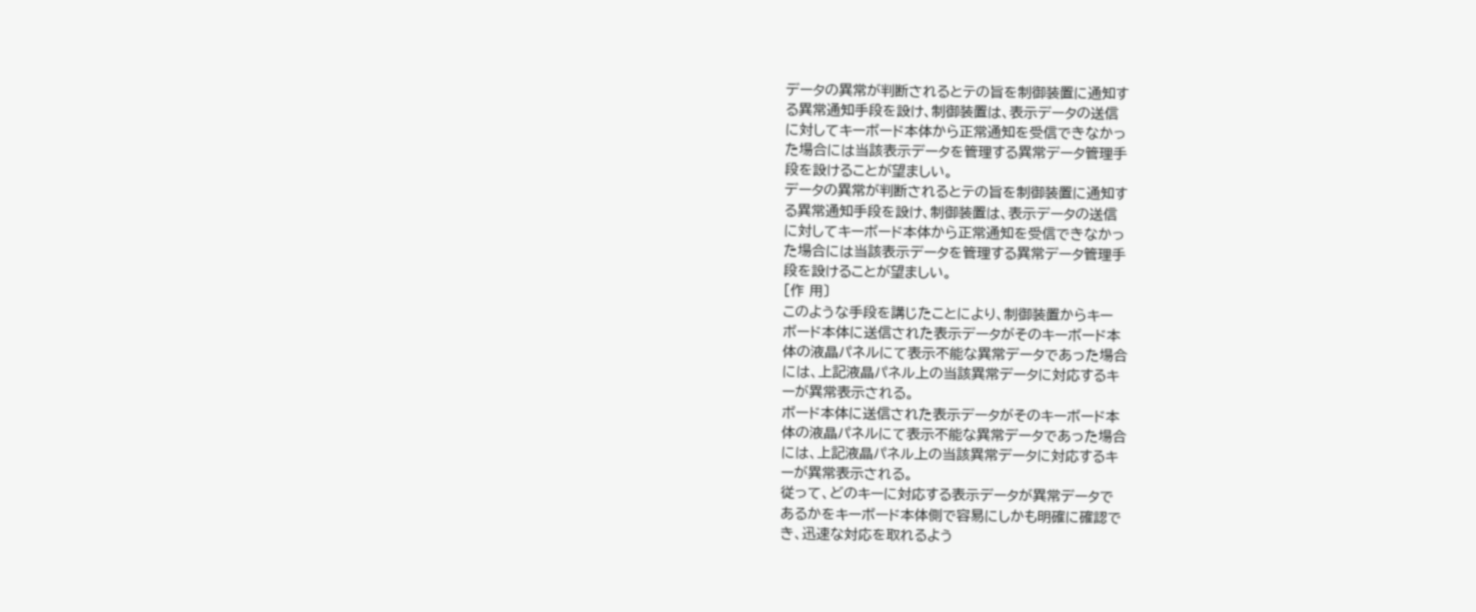データの異常が判断されるとテの旨を制御装置に通知す
る異常通知手段を設け、制御装置は、表示データの送信
に対してキーボード本体から正常通知を受信できなかっ
た場合には当該表示データを管理する異常データ管理手
段を設けることが望ましい。
データの異常が判断されるとテの旨を制御装置に通知す
る異常通知手段を設け、制御装置は、表示データの送信
に対してキーボード本体から正常通知を受信できなかっ
た場合には当該表示データを管理する異常データ管理手
段を設けることが望ましい。
[作 用〕
このような手段を講じたことにより、制御装置からキー
ボード本体に送信された表示データがそのキーボード本
体の液晶パネルにて表示不能な異常データであった場合
には、上記液晶パネル上の当該異常データに対応するキ
ーが異常表示される。
ボード本体に送信された表示データがそのキーボード本
体の液晶パネルにて表示不能な異常データであった場合
には、上記液晶パネル上の当該異常データに対応するキ
ーが異常表示される。
従って、どのキーに対応する表示データが異常データで
あるかをキーボード本体側で容易にしかも明確に確認で
き、迅速な対応を取れるよう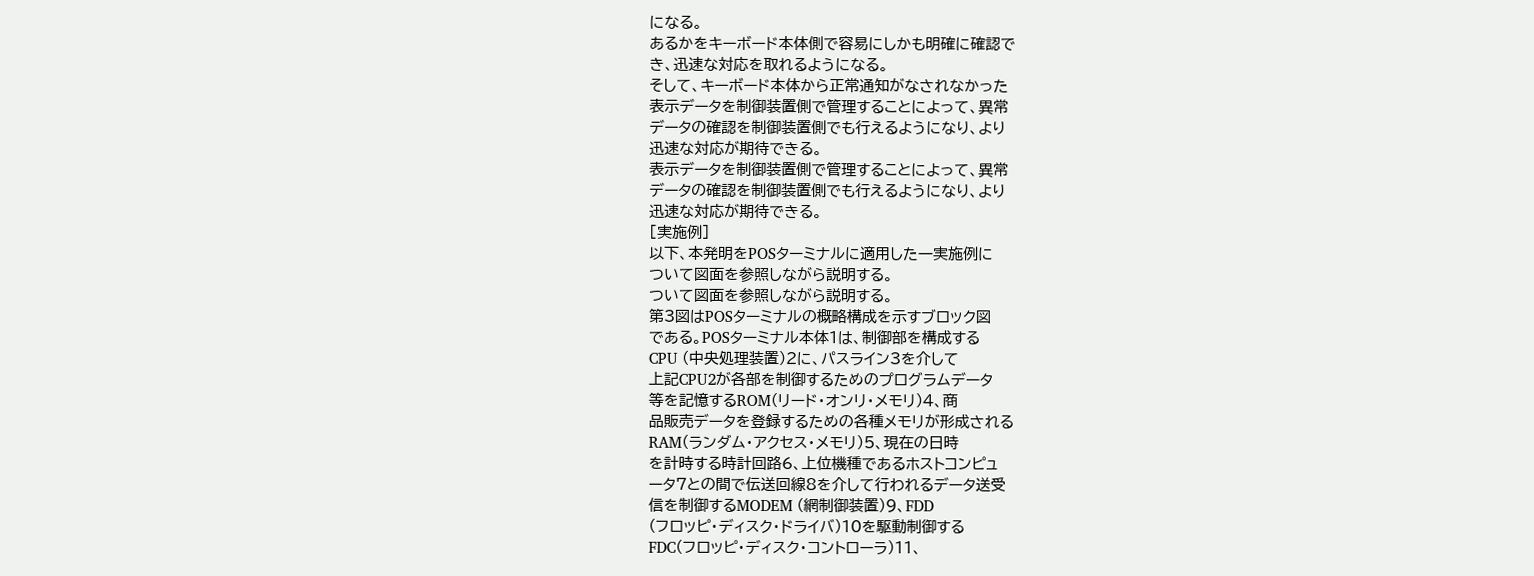になる。
あるかをキーボード本体側で容易にしかも明確に確認で
き、迅速な対応を取れるようになる。
そして、キーボード本体から正常通知がなされなかった
表示データを制御装置側で管理することによって、異常
データの確認を制御装置側でも行えるようになり、より
迅速な対応が期待できる。
表示データを制御装置側で管理することによって、異常
データの確認を制御装置側でも行えるようになり、より
迅速な対応が期待できる。
[実施例]
以下、本発明をPOSターミナルに適用した一実施例に
ついて図面を参照しながら説明する。
ついて図面を参照しながら説明する。
第3図はPOSターミナルの概略構成を示すブロック図
である。POSターミナル本体1は、制御部を構成する
CPU (中央処理装置)2に、パスライン3を介して
上記CPU2が各部を制御するためのプログラムデータ
等を記憶するROM(リード・オンリ・メモリ)4、商
品販売データを登録するための各種メモリが形成される
RAM(ランダム・アクセス・メモリ)5、現在の日時
を計時する時計回路6、上位機種であるホストコンピュ
ータ7との間で伝送回線8を介して行われるデータ送受
信を制御するMODEM (網制御装置)9、FDD
(フロッピ・ディスク・ドライバ)10を駆動制御する
FDC(フロッピ・ディスク・コントローラ)11、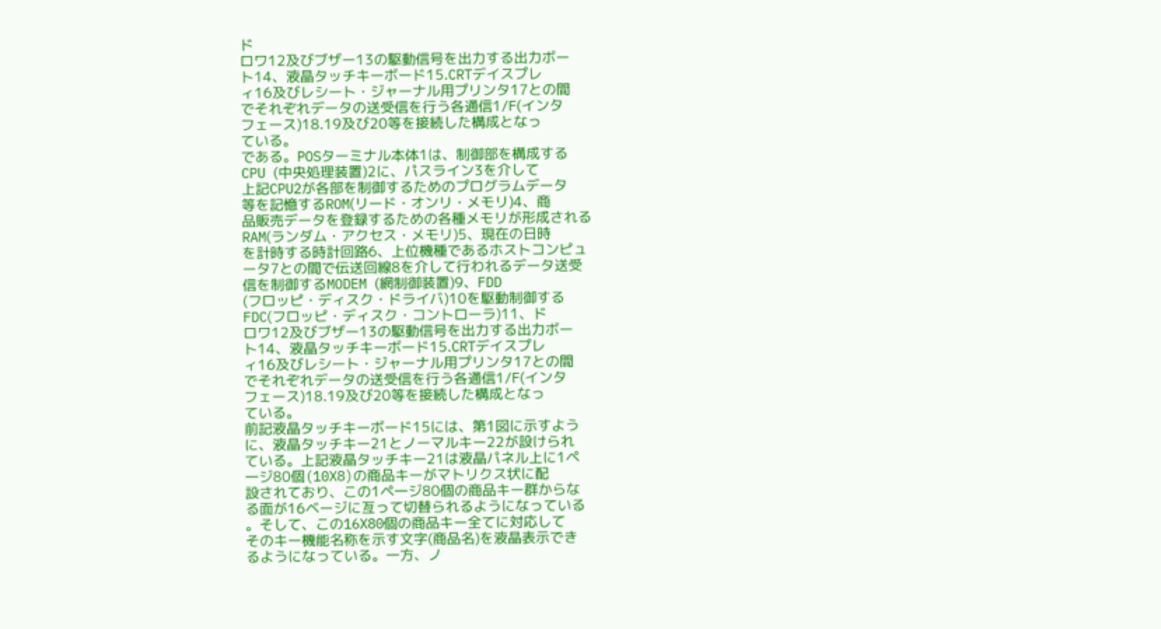ド
ロワ12及びブザー13の駆動信号を出力する出力ボー
ト14、液晶タッチキーボード15.CRTデイスプレ
ィ16及びレシート・ジャーナル用プリンタ17との間
でそれぞれデータの送受信を行う各通信1/F(インタ
フェース)18.19及び20等を接続した構成となっ
ている。
である。POSターミナル本体1は、制御部を構成する
CPU (中央処理装置)2に、パスライン3を介して
上記CPU2が各部を制御するためのプログラムデータ
等を記憶するROM(リード・オンリ・メモリ)4、商
品販売データを登録するための各種メモリが形成される
RAM(ランダム・アクセス・メモリ)5、現在の日時
を計時する時計回路6、上位機種であるホストコンピュ
ータ7との間で伝送回線8を介して行われるデータ送受
信を制御するMODEM (網制御装置)9、FDD
(フロッピ・ディスク・ドライバ)10を駆動制御する
FDC(フロッピ・ディスク・コントローラ)11、ド
ロワ12及びブザー13の駆動信号を出力する出力ボー
ト14、液晶タッチキーボード15.CRTデイスプレ
ィ16及びレシート・ジャーナル用プリンタ17との間
でそれぞれデータの送受信を行う各通信1/F(インタ
フェース)18.19及び20等を接続した構成となっ
ている。
前記液晶タッチキーボード15には、第1図に示すよう
に、液晶タッチキー21とノーマルキー22が設けられ
ている。上記液晶タッチキー21は液晶パネル上に1ペ
一ジ80個(10X8)の商品キーがマトリクス状に配
設されており、この1ペ一ジ80個の商品キー群からな
る面が16ベージに亙って切替られるようになっている
。そして、この16X80個の商品キー全てに対応して
そのキー機能名称を示す文字(商品名)を液晶表示でき
るようになっている。一方、ノ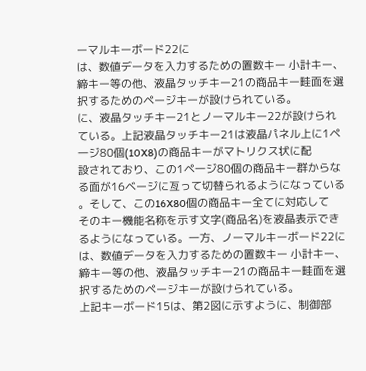ーマルキーボード22に
は、数値データを入力するための置数キー 小計キー、
締キー等の他、液晶タッチキー21の商品キー畦面を選
択するためのページキーが設けられている。
に、液晶タッチキー21とノーマルキー22が設けられ
ている。上記液晶タッチキー21は液晶パネル上に1ペ
一ジ80個(10X8)の商品キーがマトリクス状に配
設されており、この1ペ一ジ80個の商品キー群からな
る面が16ベージに亙って切替られるようになっている
。そして、この16X80個の商品キー全てに対応して
そのキー機能名称を示す文字(商品名)を液晶表示でき
るようになっている。一方、ノーマルキーボード22に
は、数値データを入力するための置数キー 小計キー、
締キー等の他、液晶タッチキー21の商品キー畦面を選
択するためのページキーが設けられている。
上記キーボード15は、第2図に示すように、制御部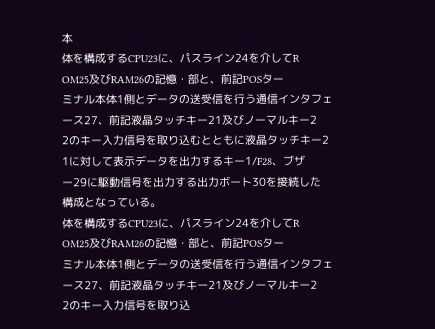本
体を構成するCPU23に、パスライン24を介してR
OM25及びRAM26の記憶・部と、前記POSター
ミナル本体1側とデータの送受信を行う通信インタフェ
ース27、前記液晶タッチキー21及びノーマルキー2
2のキー入力信号を取り込むとともに液晶タッチキー2
1に対して表示データを出力するキー1/F28、ブザ
ー29に駆動信号を出力する出力ボート30を接続した
構成となっている。
体を構成するCPU23に、パスライン24を介してR
OM25及びRAM26の記憶・部と、前記POSター
ミナル本体1側とデータの送受信を行う通信インタフェ
ース27、前記液晶タッチキー21及びノーマルキー2
2のキー入力信号を取り込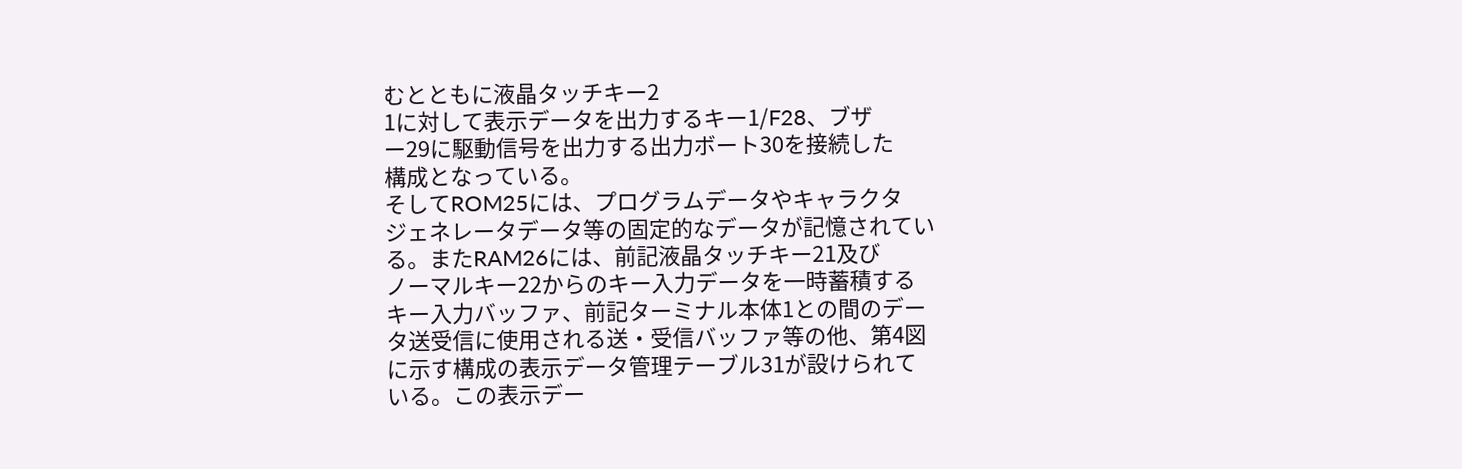むとともに液晶タッチキー2
1に対して表示データを出力するキー1/F28、ブザ
ー29に駆動信号を出力する出力ボート30を接続した
構成となっている。
そしてROM25には、プログラムデータやキャラクタ
ジェネレータデータ等の固定的なデータが記憶されてい
る。またRAM26には、前記液晶タッチキー21及び
ノーマルキー22からのキー入力データを一時蓄積する
キー入力バッファ、前記ターミナル本体1との間のデー
タ送受信に使用される送・受信バッファ等の他、第4図
に示す構成の表示データ管理テーブル31が設けられて
いる。この表示デー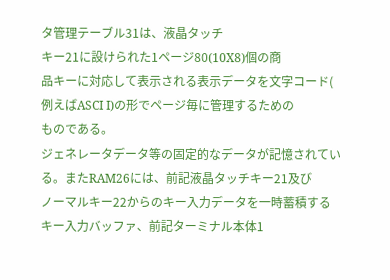タ管理テーブル31は、液晶タッチ
キー21に設けられた1ページ80(10X8)個の商
品キーに対応して表示される表示データを文字コード(
例えばASCI I)の形でページ毎に管理するための
ものである。
ジェネレータデータ等の固定的なデータが記憶されてい
る。またRAM26には、前記液晶タッチキー21及び
ノーマルキー22からのキー入力データを一時蓄積する
キー入力バッファ、前記ターミナル本体1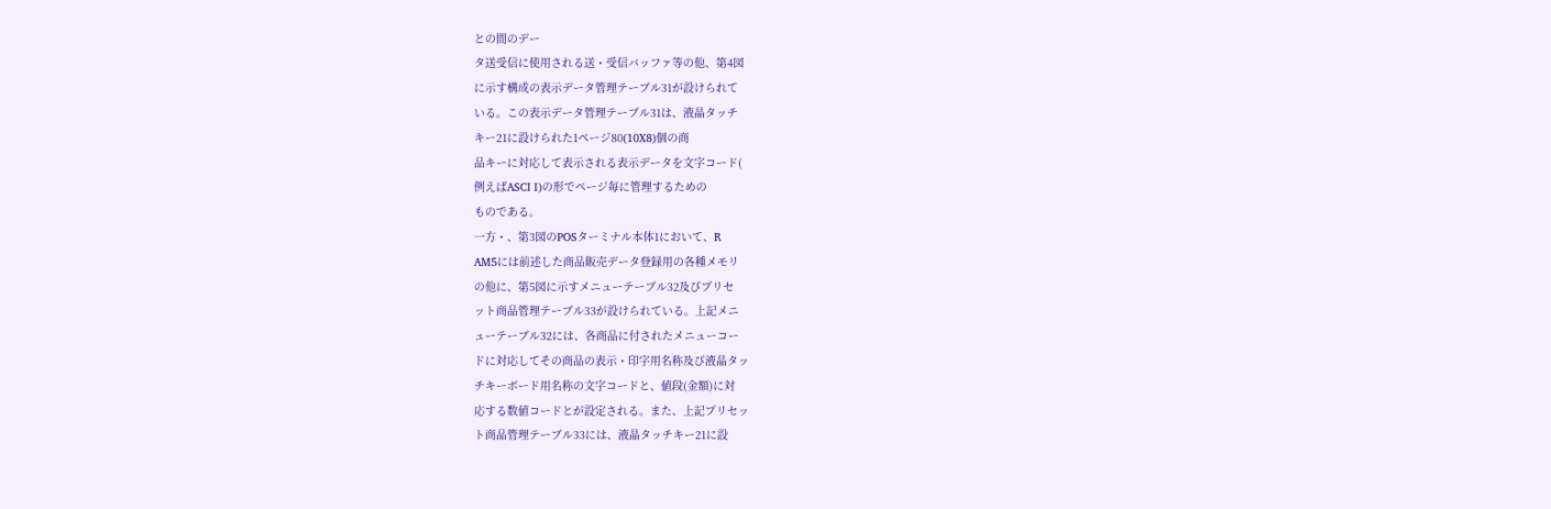との間のデー
タ送受信に使用される送・受信バッファ等の他、第4図
に示す構成の表示データ管理テーブル31が設けられて
いる。この表示データ管理テーブル31は、液晶タッチ
キー21に設けられた1ページ80(10X8)個の商
品キーに対応して表示される表示データを文字コード(
例えばASCI I)の形でページ毎に管理するための
ものである。
一方・、第3図のPOSターミナル本体1において、R
AM5には前述した商品販売データ登録用の各種メモリ
の他に、第5図に示すメニューテーブル32及びプリセ
ット商品管理テーブル33が設けられている。上記メニ
ューテーブル32には、各商品に付されたメニューコー
ドに対応してその商品の表示・印字用名称及び液晶タッ
チキーボード用名称の文字コードと、値段(金額)に対
応する数値コードとが設定される。また、上記プリセッ
ト商品管理テーブル33には、液晶タッチキー21に設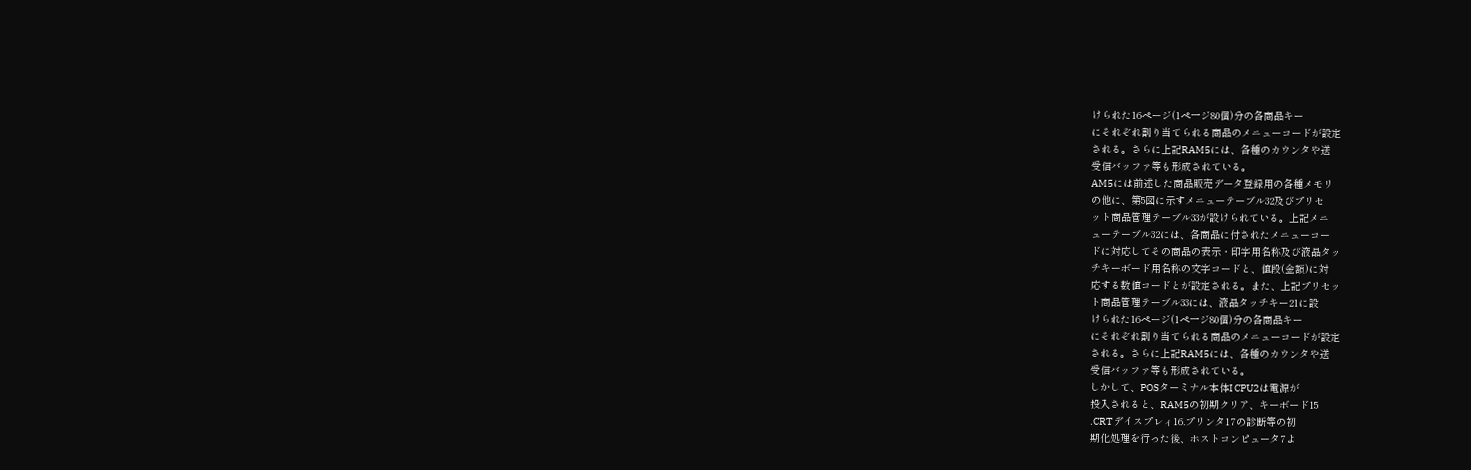けられた16ページ(1ペ一ジ80個)分の各商品キー
にそれぞれ割り当てられる商品のメニューコードが設定
される。さらに上記RAM5には、各種のカウンタや送
受信バッファ等も形成されている。
AM5には前述した商品販売データ登録用の各種メモリ
の他に、第5図に示すメニューテーブル32及びプリセ
ット商品管理テーブル33が設けられている。上記メニ
ューテーブル32には、各商品に付されたメニューコー
ドに対応してその商品の表示・印字用名称及び液晶タッ
チキーボード用名称の文字コードと、値段(金額)に対
応する数値コードとが設定される。また、上記プリセッ
ト商品管理テーブル33には、液晶タッチキー21に設
けられた16ページ(1ペ一ジ80個)分の各商品キー
にそれぞれ割り当てられる商品のメニューコードが設定
される。さらに上記RAM5には、各種のカウンタや送
受信バッファ等も形成されている。
しかして、POSターミナル本体I CPU2は電源が
投入されると、RAM5の初期クリア、キーボード15
.CRTデイスプレィ16.プリンタ17の診断等の初
期化処理を行った後、ホストコンピュータ7よ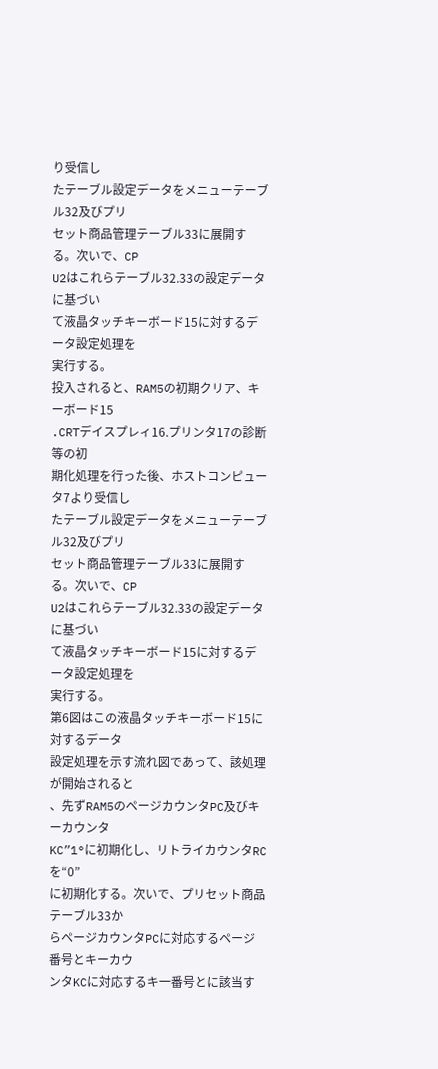り受信し
たテーブル設定データをメニューテーブル32及びプリ
セット商品管理テーブル33に展開する。次いで、CP
U2はこれらテーブル32.33の設定データに基づい
て液晶タッチキーボード15に対するデータ設定処理を
実行する。
投入されると、RAM5の初期クリア、キーボード15
.CRTデイスプレィ16.プリンタ17の診断等の初
期化処理を行った後、ホストコンピュータ7より受信し
たテーブル設定データをメニューテーブル32及びプリ
セット商品管理テーブル33に展開する。次いで、CP
U2はこれらテーブル32.33の設定データに基づい
て液晶タッチキーボード15に対するデータ設定処理を
実行する。
第6図はこの液晶タッチキーボード15に対するデータ
設定処理を示す流れ図であって、該処理が開始されると
、先ずRAM5のページカウンタPC及びキーカウンタ
KC”1°に初期化し、リトライカウンタRCを“0”
に初期化する。次いで、プリセット商品テーブル33か
らページカウンタPCに対応するページ番号とキーカウ
ンタKCに対応するキ一番号とに該当す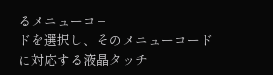るメニューコ−
ドを選択し、そのメニューコードに対応する液晶タッチ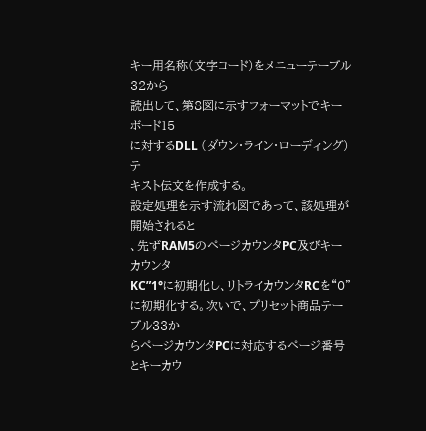キー用名称(文字コード)をメニューテーブル32から
読出して、第8図に示すフォーマットでキーボード15
に対するDLL (ダウン・ライン・ローディング)テ
キスト伝文を作成する。
設定処理を示す流れ図であって、該処理が開始されると
、先ずRAM5のページカウンタPC及びキーカウンタ
KC”1°に初期化し、リトライカウンタRCを“0”
に初期化する。次いで、プリセット商品テーブル33か
らページカウンタPCに対応するページ番号とキーカウ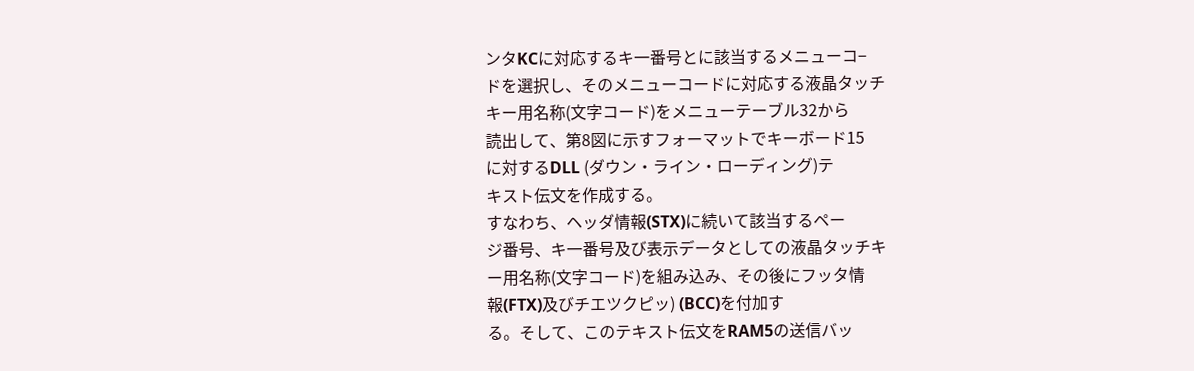ンタKCに対応するキ一番号とに該当するメニューコ−
ドを選択し、そのメニューコードに対応する液晶タッチ
キー用名称(文字コード)をメニューテーブル32から
読出して、第8図に示すフォーマットでキーボード15
に対するDLL (ダウン・ライン・ローディング)テ
キスト伝文を作成する。
すなわち、ヘッダ情報(STX)に続いて該当するペー
ジ番号、キ一番号及び表示データとしての液晶タッチキ
ー用名称(文字コード)を組み込み、その後にフッタ情
報(FTX)及びチエツクピッ) (BCC)を付加す
る。そして、このテキスト伝文をRAM5の送信バッ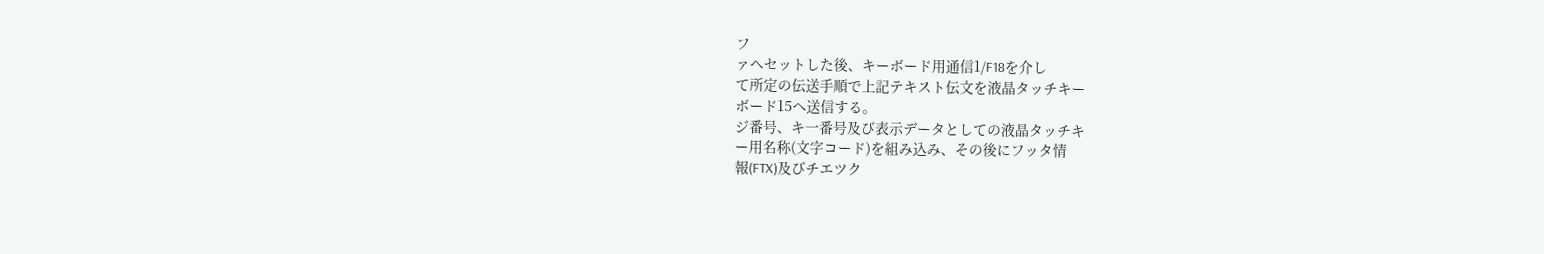フ
ァヘセットした後、キーボード用通信1/F18を介し
て所定の伝送手順で上記テキスト伝文を液晶タッチキー
ボード15へ送信する。
ジ番号、キ一番号及び表示データとしての液晶タッチキ
ー用名称(文字コード)を組み込み、その後にフッタ情
報(FTX)及びチエツク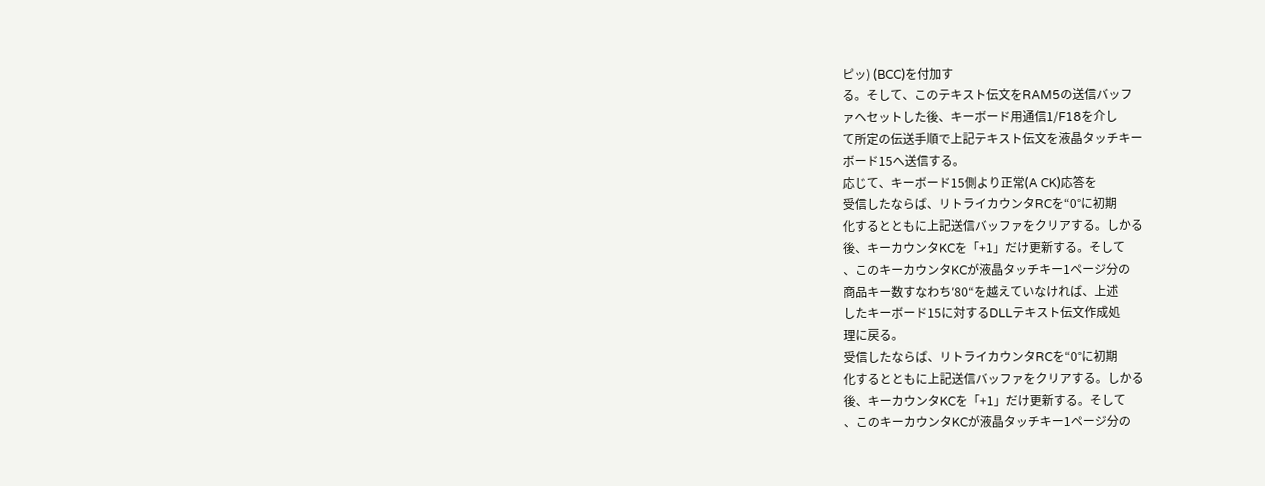ピッ) (BCC)を付加す
る。そして、このテキスト伝文をRAM5の送信バッフ
ァヘセットした後、キーボード用通信1/F18を介し
て所定の伝送手順で上記テキスト伝文を液晶タッチキー
ボード15へ送信する。
応じて、キーボード15側より正常(A CK)応答を
受信したならば、リトライカウンタRCを“0°に初期
化するとともに上記送信バッファをクリアする。しかる
後、キーカウンタKCを「+1」だけ更新する。そして
、このキーカウンタKCが液晶タッチキー1ページ分の
商品キー数すなわち′80“を越えていなければ、上述
したキーボード15に対するDLLテキスト伝文作成処
理に戻る。
受信したならば、リトライカウンタRCを“0°に初期
化するとともに上記送信バッファをクリアする。しかる
後、キーカウンタKCを「+1」だけ更新する。そして
、このキーカウンタKCが液晶タッチキー1ページ分の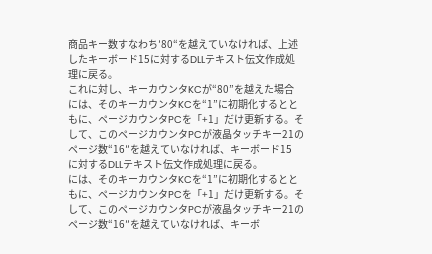商品キー数すなわち′80“を越えていなければ、上述
したキーボード15に対するDLLテキスト伝文作成処
理に戻る。
これに対し、キーカウンタKCが“80”を越えた場合
には、そのキーカウンタKCを“1”に初期化するとと
もに、ページカウンタPCを「+1」だけ更新する。そ
して、このページカウンタPCが液晶タッチキー21の
ページ数“16″を越えていなければ、キーボード15
に対するDLLテキスト伝文作成処理に戻る。
には、そのキーカウンタKCを“1”に初期化するとと
もに、ページカウンタPCを「+1」だけ更新する。そ
して、このページカウンタPCが液晶タッチキー21の
ページ数“16″を越えていなければ、キーボ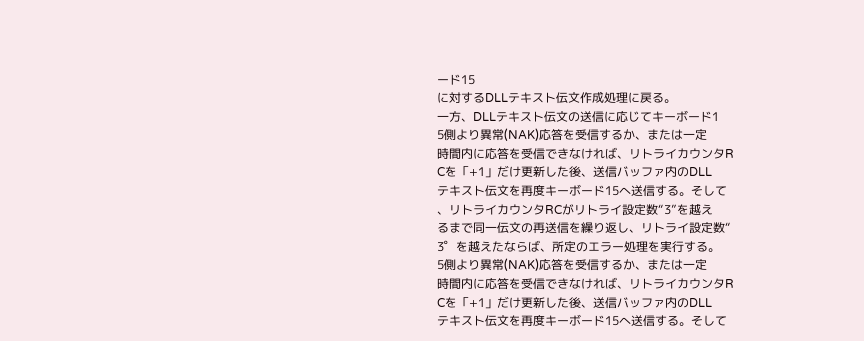ード15
に対するDLLテキスト伝文作成処理に戻る。
一方、DLLテキスト伝文の送信に応じてキーボード1
5側より異常(NAK)応答を受信するか、または一定
時間内に応答を受信できなければ、リトライカウンタR
Cを「+1」だけ更新した後、送信バッファ内のDLL
テキスト伝文を再度キーボード15へ送信する。そして
、リトライカウンタRCがリトライ設定数“3”を越え
るまで同一伝文の再送信を繰り返し、リトライ設定数“
3゜を越えたならば、所定のエラー処理を実行する。
5側より異常(NAK)応答を受信するか、または一定
時間内に応答を受信できなければ、リトライカウンタR
Cを「+1」だけ更新した後、送信バッファ内のDLL
テキスト伝文を再度キーボード15へ送信する。そして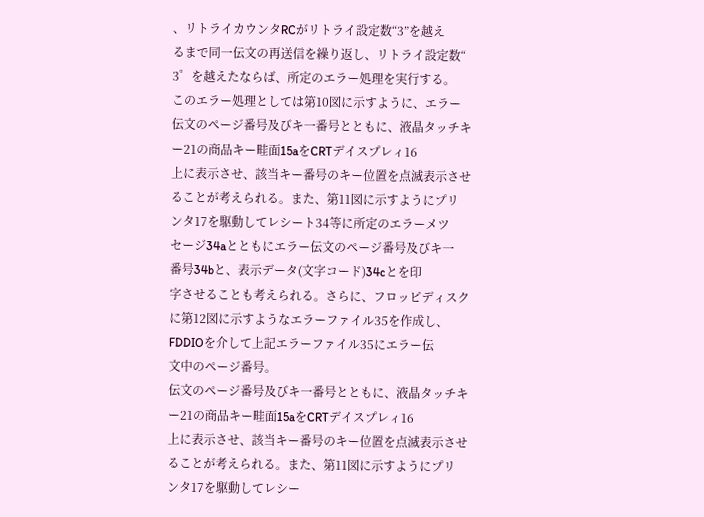、リトライカウンタRCがリトライ設定数“3”を越え
るまで同一伝文の再送信を繰り返し、リトライ設定数“
3゜を越えたならば、所定のエラー処理を実行する。
このエラー処理としては第10図に示すように、エラー
伝文のページ番号及びキ一番号とともに、液晶タッチキ
ー21の商品キー畦面15aをCRTデイスプレィ16
上に表示させ、該当キー番号のキー位置を点滅表示させ
ることが考えられる。また、第11図に示すようにプリ
ンタ17を駆動してレシート34等に所定のエラーメツ
セージ34aとともにエラー伝文のページ番号及びキ一
番号34bと、表示データ(文字コード)34cとを印
字させることも考えられる。さらに、フロッピディスク
に第12図に示すようなエラーファイル35を作成し、
FDDIOを介して上記エラーファイル35にエラー伝
文中のページ番号。
伝文のページ番号及びキ一番号とともに、液晶タッチキ
ー21の商品キー畦面15aをCRTデイスプレィ16
上に表示させ、該当キー番号のキー位置を点滅表示させ
ることが考えられる。また、第11図に示すようにプリ
ンタ17を駆動してレシー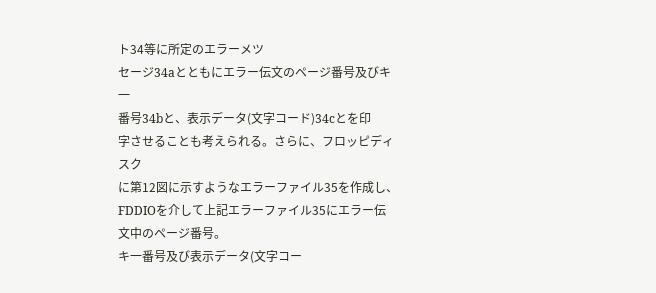ト34等に所定のエラーメツ
セージ34aとともにエラー伝文のページ番号及びキ一
番号34bと、表示データ(文字コード)34cとを印
字させることも考えられる。さらに、フロッピディスク
に第12図に示すようなエラーファイル35を作成し、
FDDIOを介して上記エラーファイル35にエラー伝
文中のページ番号。
キ一番号及び表示データ(文字コー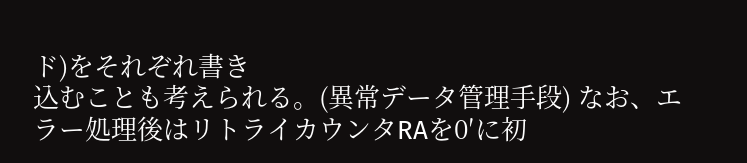ド)をそれぞれ書き
込むことも考えられる。(異常データ管理手段) なお、エラー処理後はリトライカウンタRAを0′に初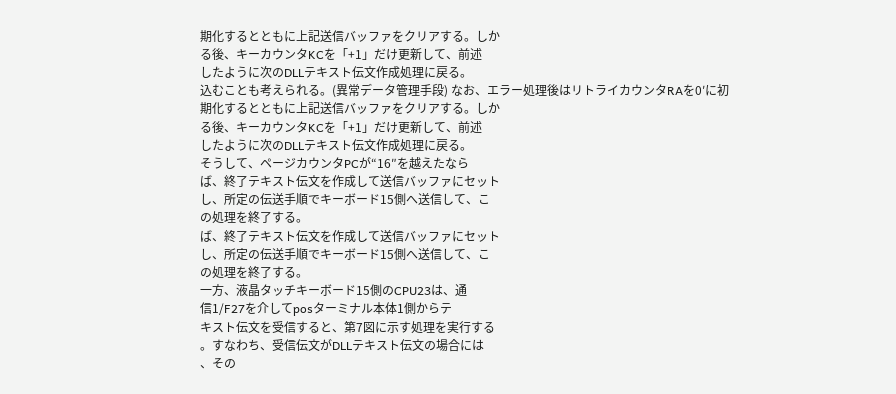期化するとともに上記送信バッファをクリアする。しか
る後、キーカウンタKCを「+1」だけ更新して、前述
したように次のDLLテキスト伝文作成処理に戻る。
込むことも考えられる。(異常データ管理手段) なお、エラー処理後はリトライカウンタRAを0′に初
期化するとともに上記送信バッファをクリアする。しか
る後、キーカウンタKCを「+1」だけ更新して、前述
したように次のDLLテキスト伝文作成処理に戻る。
そうして、ページカウンタPCが“16″を越えたなら
ば、終了テキスト伝文を作成して送信バッファにセット
し、所定の伝送手順でキーボード15側へ送信して、こ
の処理を終了する。
ば、終了テキスト伝文を作成して送信バッファにセット
し、所定の伝送手順でキーボード15側へ送信して、こ
の処理を終了する。
一方、液晶タッチキーボード15側のCPU23は、通
信1/F27を介してposターミナル本体1側からテ
キスト伝文を受信すると、第7図に示す処理を実行する
。すなわち、受信伝文がDLLテキスト伝文の場合には
、その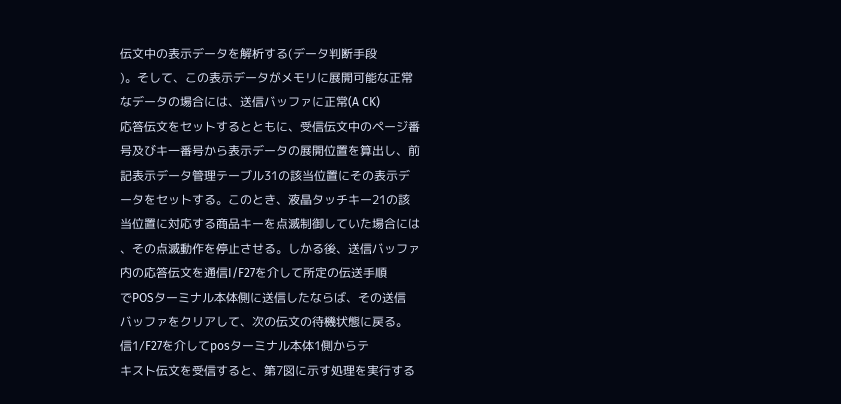伝文中の表示データを解析する(データ判断手段
)。そして、この表示データがメモリに展開可能な正常
なデータの場合には、送信バッファに正常(A CK)
応答伝文をセットするとともに、受信伝文中のページ番
号及びキ一番号から表示データの展開位置を算出し、前
記表示データ管理テーブル31の該当位置にその表示デ
ータをセットする。このとき、液晶タッチキー21の該
当位置に対応する商品キーを点滅制御していた場合には
、その点滅動作を停止させる。しかる後、送信バッファ
内の応答伝文を通信I/F27を介して所定の伝送手順
でPOSターミナル本体側に送信したならば、その送信
バッファをクリアして、次の伝文の待機状態に戻る。
信1/F27を介してposターミナル本体1側からテ
キスト伝文を受信すると、第7図に示す処理を実行する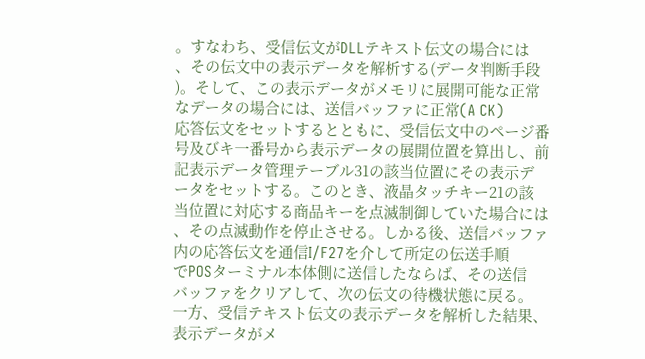。すなわち、受信伝文がDLLテキスト伝文の場合には
、その伝文中の表示データを解析する(データ判断手段
)。そして、この表示データがメモリに展開可能な正常
なデータの場合には、送信バッファに正常(A CK)
応答伝文をセットするとともに、受信伝文中のページ番
号及びキ一番号から表示データの展開位置を算出し、前
記表示データ管理テーブル31の該当位置にその表示デ
ータをセットする。このとき、液晶タッチキー21の該
当位置に対応する商品キーを点滅制御していた場合には
、その点滅動作を停止させる。しかる後、送信バッファ
内の応答伝文を通信I/F27を介して所定の伝送手順
でPOSターミナル本体側に送信したならば、その送信
バッファをクリアして、次の伝文の待機状態に戻る。
一方、受信テキスト伝文の表示データを解析した結果、
表示データがメ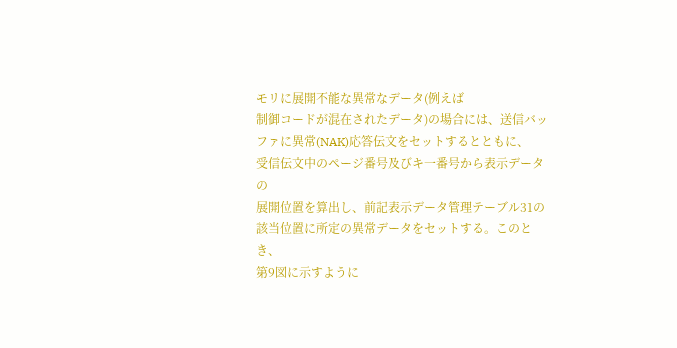モリに展開不能な異常なデータ(例えば
制御コードが混在されたデータ)の場合には、送信バッ
ファに異常(NAK)応答伝文をセットするとともに、
受信伝文中のページ番号及びキ一番号から表示データの
展開位置を算出し、前記表示データ管理テーブル31の
該当位置に所定の異常データをセットする。このとき、
第9図に示すように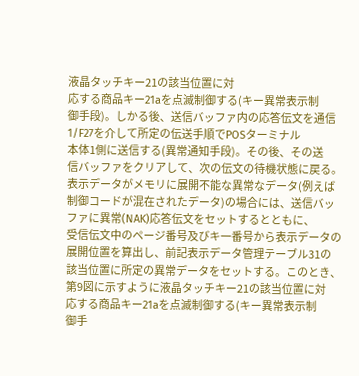液晶タッチキー21の該当位置に対
応する商品キー21aを点滅制御する(キー異常表示制
御手段)。しかる後、送信バッファ内の応答伝文を通信
1/F27を介して所定の伝送手順でPOSターミナル
本体1側に送信する(異常通知手段)。その後、その送
信バッファをクリアして、次の伝文の待機状態に戻る。
表示データがメモリに展開不能な異常なデータ(例えば
制御コードが混在されたデータ)の場合には、送信バッ
ファに異常(NAK)応答伝文をセットするとともに、
受信伝文中のページ番号及びキ一番号から表示データの
展開位置を算出し、前記表示データ管理テーブル31の
該当位置に所定の異常データをセットする。このとき、
第9図に示すように液晶タッチキー21の該当位置に対
応する商品キー21aを点滅制御する(キー異常表示制
御手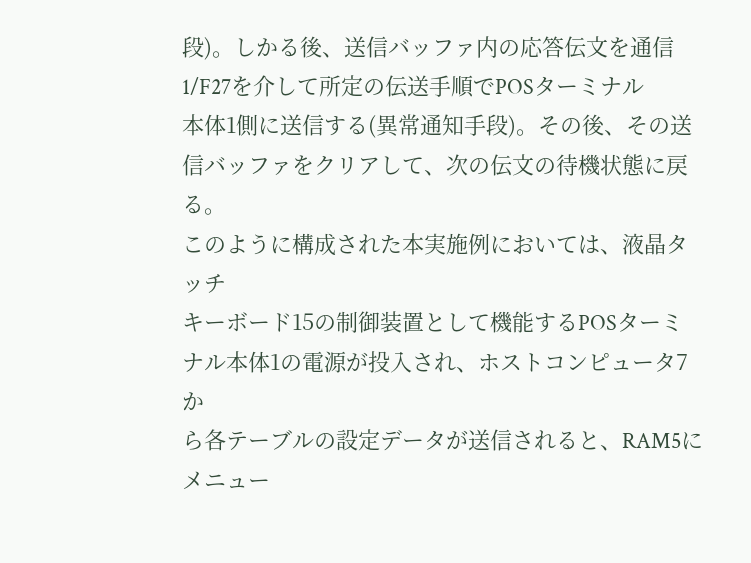段)。しかる後、送信バッファ内の応答伝文を通信
1/F27を介して所定の伝送手順でPOSターミナル
本体1側に送信する(異常通知手段)。その後、その送
信バッファをクリアして、次の伝文の待機状態に戻る。
このように構成された本実施例においては、液晶タッチ
キーボード15の制御装置として機能するPOSターミ
ナル本体1の電源が投入され、ホストコンピュータ7か
ら各テーブルの設定データが送信されると、RAM5に
メニュー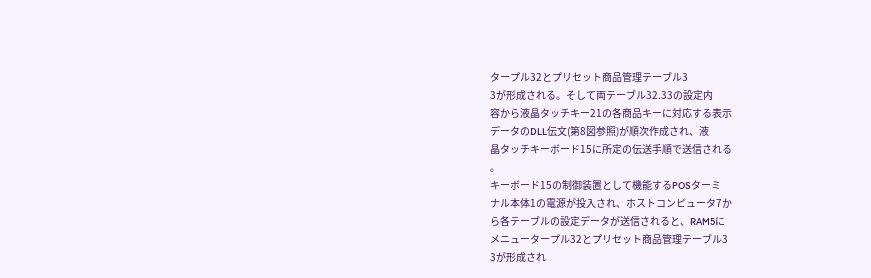タープル32とプリセット商品管理テーブル3
3が形成される。そして両テーブル32.33の設定内
容から液晶タッチキー21の各商品キーに対応する表示
データのDLL伝文(第8図参照)が順次作成され、液
晶タッチキーボード15に所定の伝送手順で送信される
。
キーボード15の制御装置として機能するPOSターミ
ナル本体1の電源が投入され、ホストコンピュータ7か
ら各テーブルの設定データが送信されると、RAM5に
メニュータープル32とプリセット商品管理テーブル3
3が形成され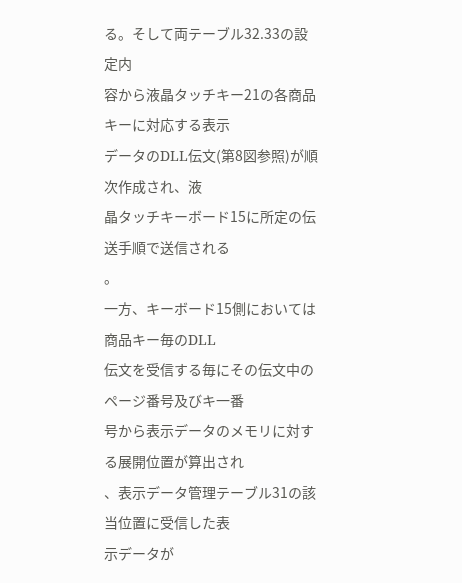る。そして両テーブル32.33の設定内
容から液晶タッチキー21の各商品キーに対応する表示
データのDLL伝文(第8図参照)が順次作成され、液
晶タッチキーボード15に所定の伝送手順で送信される
。
一方、キーボード15側においては商品キー毎のDLL
伝文を受信する毎にその伝文中のページ番号及びキ一番
号から表示データのメモリに対する展開位置が算出され
、表示データ管理テーブル31の該当位置に受信した表
示データが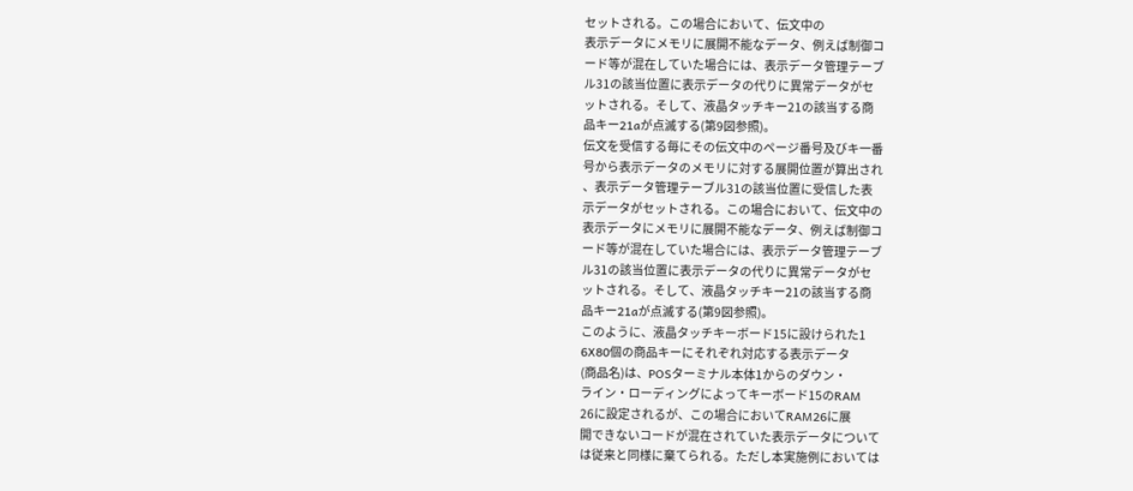セットされる。この場合において、伝文中の
表示データにメモリに展開不能なデータ、例えば制御コ
ード等が混在していた場合には、表示データ管理テーブ
ル31の該当位置に表示データの代りに異常データがセ
ットされる。そして、液晶タッチキー21の該当する商
品キー21aが点滅する(第9図参照)。
伝文を受信する毎にその伝文中のページ番号及びキ一番
号から表示データのメモリに対する展開位置が算出され
、表示データ管理テーブル31の該当位置に受信した表
示データがセットされる。この場合において、伝文中の
表示データにメモリに展開不能なデータ、例えば制御コ
ード等が混在していた場合には、表示データ管理テーブ
ル31の該当位置に表示データの代りに異常データがセ
ットされる。そして、液晶タッチキー21の該当する商
品キー21aが点滅する(第9図参照)。
このように、液晶タッチキーボード15に設けられた1
6X80個の商品キーにそれぞれ対応する表示データ
(商品名)は、POSターミナル本体1からのダウン・
ライン・ローディングによってキーボード15のRAM
26に設定されるが、この場合においてRAM26に展
開できないコードが混在されていた表示データについて
は従来と同様に棄てられる。ただし本実施例においては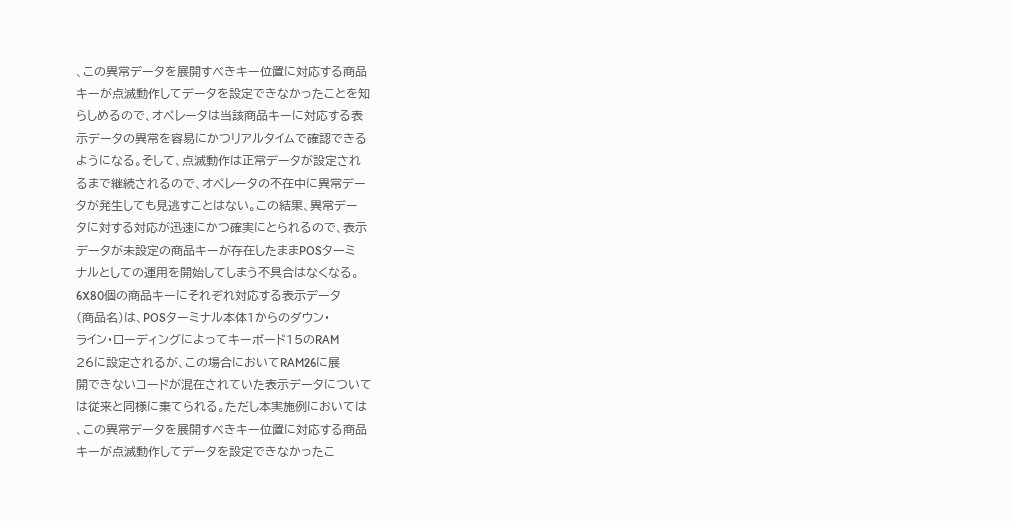、この異常データを展開すべきキー位置に対応する商品
キーが点滅動作してデータを設定できなかったことを知
らしめるので、オペレータは当該商品キーに対応する表
示データの異常を容易にかつリアルタイムで確認できる
ようになる。そして、点滅動作は正常データが設定され
るまで継続されるので、オペレータの不在中に異常デー
タが発生しても見逃すことはない。この結果、異常デー
タに対する対応が迅速にかつ確実にとられるので、表示
データが未設定の商品キーが存在したままPOSターミ
ナルとしての運用を開始してしまう不具合はなくなる。
6X80個の商品キーにそれぞれ対応する表示データ
(商品名)は、POSターミナル本体1からのダウン・
ライン・ローディングによってキーボード15のRAM
26に設定されるが、この場合においてRAM26に展
開できないコードが混在されていた表示データについて
は従来と同様に棄てられる。ただし本実施例においては
、この異常データを展開すべきキー位置に対応する商品
キーが点滅動作してデータを設定できなかったこ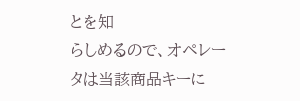とを知
らしめるので、オペレータは当該商品キーに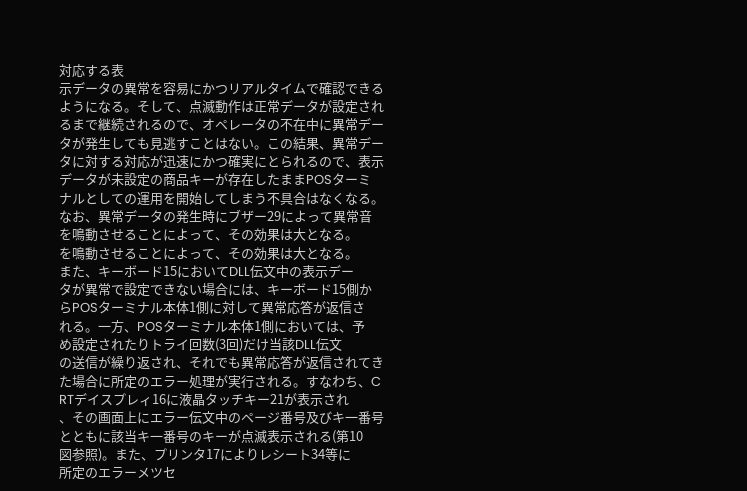対応する表
示データの異常を容易にかつリアルタイムで確認できる
ようになる。そして、点滅動作は正常データが設定され
るまで継続されるので、オペレータの不在中に異常デー
タが発生しても見逃すことはない。この結果、異常デー
タに対する対応が迅速にかつ確実にとられるので、表示
データが未設定の商品キーが存在したままPOSターミ
ナルとしての運用を開始してしまう不具合はなくなる。
なお、異常データの発生時にブザー29によって異常音
を鳴動させることによって、その効果は大となる。
を鳴動させることによって、その効果は大となる。
また、キーボード15においてDLL伝文中の表示デー
タが異常で設定できない場合には、キーボード15側か
らPOSターミナル本体1側に対して異常応答が返信さ
れる。一方、POSターミナル本体1側においては、予
め設定されたりトライ回数(3回)だけ当該DLL伝文
の送信が繰り返され、それでも異常応答が返信されてき
た場合に所定のエラー処理が実行される。すなわち、C
RTデイスプレィ16に液晶タッチキー21が表示され
、その画面上にエラー伝文中のページ番号及びキ一番号
とともに該当キ一番号のキーが点滅表示される(第10
図参照)。また、プリンタ17によりレシート34等に
所定のエラーメツセ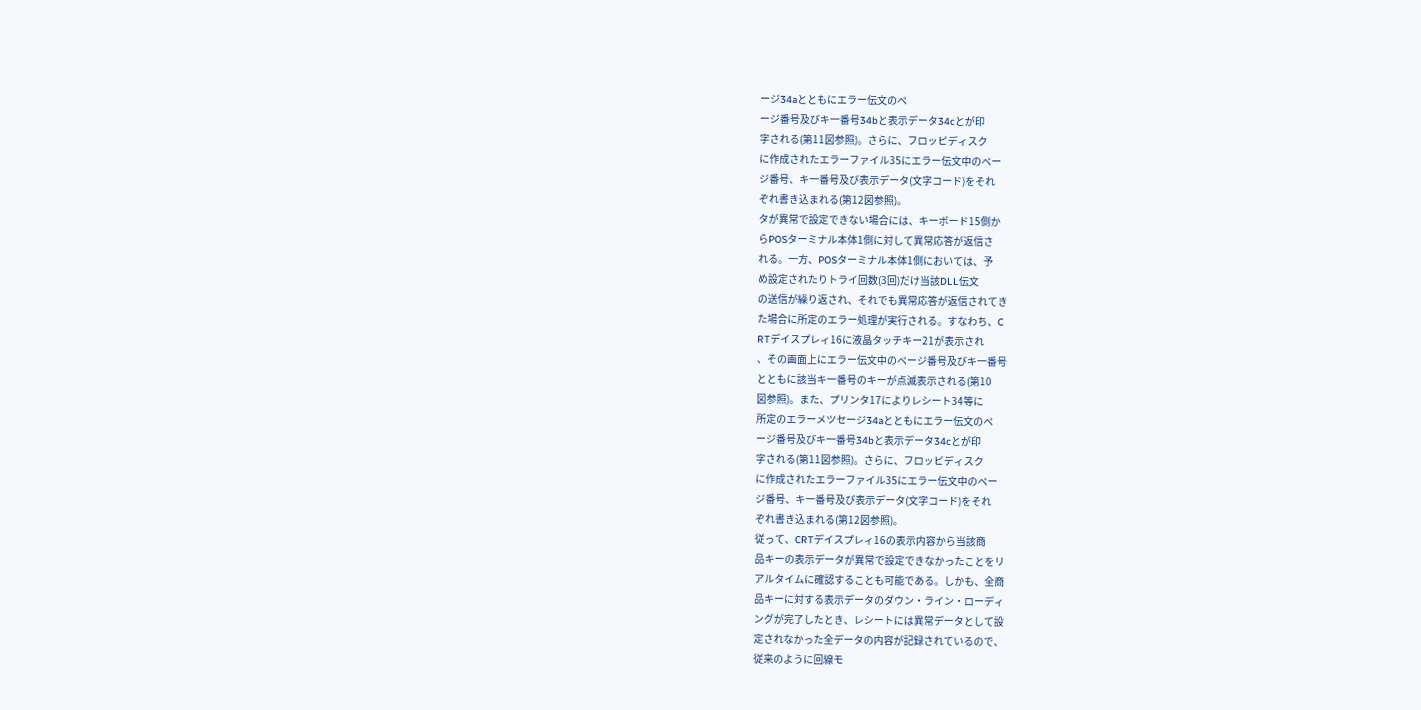ージ34aとともにエラー伝文のペ
ージ番号及びキ一番号34bと表示データ34cとが印
字される(第11図参照)。さらに、フロッピディスク
に作成されたエラーファイル35にエラー伝文中のペー
ジ番号、キ一番号及び表示データ(文字コード)をそれ
ぞれ書き込まれる(第12図参照)。
タが異常で設定できない場合には、キーボード15側か
らPOSターミナル本体1側に対して異常応答が返信さ
れる。一方、POSターミナル本体1側においては、予
め設定されたりトライ回数(3回)だけ当該DLL伝文
の送信が繰り返され、それでも異常応答が返信されてき
た場合に所定のエラー処理が実行される。すなわち、C
RTデイスプレィ16に液晶タッチキー21が表示され
、その画面上にエラー伝文中のページ番号及びキ一番号
とともに該当キ一番号のキーが点滅表示される(第10
図参照)。また、プリンタ17によりレシート34等に
所定のエラーメツセージ34aとともにエラー伝文のペ
ージ番号及びキ一番号34bと表示データ34cとが印
字される(第11図参照)。さらに、フロッピディスク
に作成されたエラーファイル35にエラー伝文中のペー
ジ番号、キ一番号及び表示データ(文字コード)をそれ
ぞれ書き込まれる(第12図参照)。
従って、CRTデイスプレィ16の表示内容から当該商
品キーの表示データが異常で設定できなかったことをリ
アルタイムに確認することも可能である。しかも、全商
品キーに対する表示データのダウン・ライン・ローディ
ングが完了したとき、レシートには異常データとして設
定されなかった全データの内容が記録されているので、
従来のように回線モ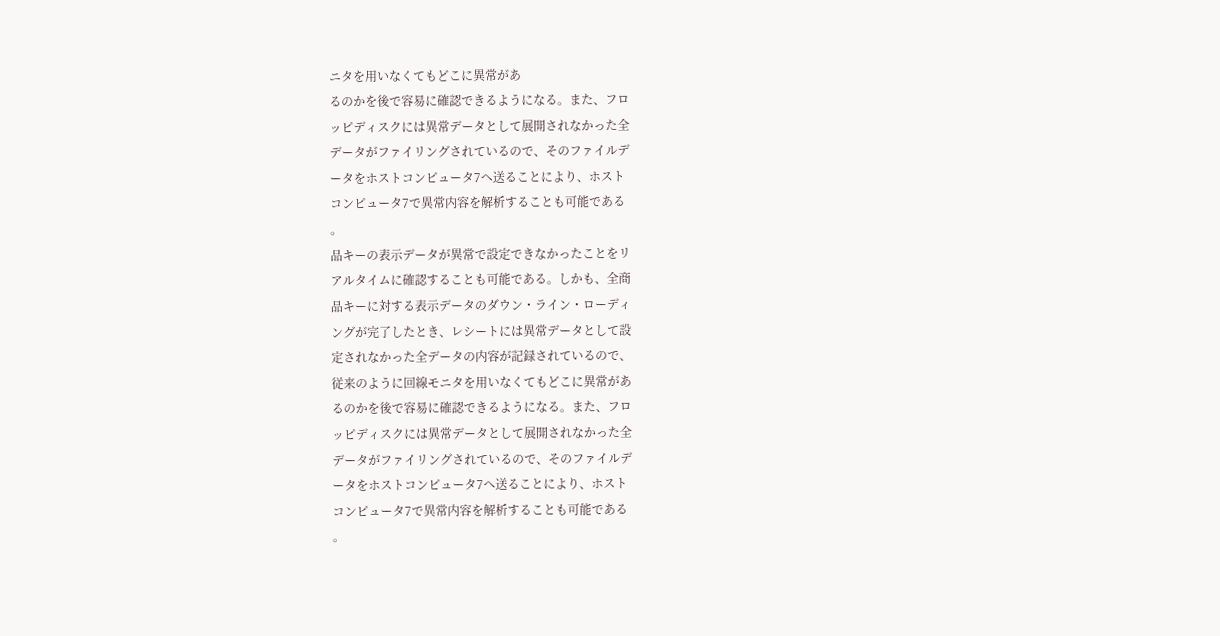ニタを用いなくてもどこに異常があ
るのかを後で容易に確認できるようになる。また、フロ
ッピディスクには異常データとして展開されなかった全
データがファイリングされているので、そのファイルデ
ータをホストコンピュータ7へ送ることにより、ホスト
コンピュータ7で異常内容を解析することも可能である
。
品キーの表示データが異常で設定できなかったことをリ
アルタイムに確認することも可能である。しかも、全商
品キーに対する表示データのダウン・ライン・ローディ
ングが完了したとき、レシートには異常データとして設
定されなかった全データの内容が記録されているので、
従来のように回線モニタを用いなくてもどこに異常があ
るのかを後で容易に確認できるようになる。また、フロ
ッピディスクには異常データとして展開されなかった全
データがファイリングされているので、そのファイルデ
ータをホストコンピュータ7へ送ることにより、ホスト
コンピュータ7で異常内容を解析することも可能である
。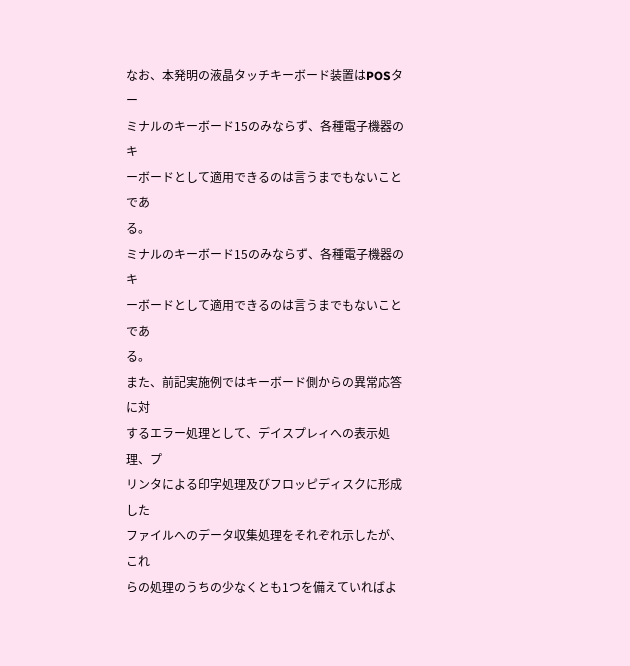なお、本発明の液晶タッチキーボード装置はPOSター
ミナルのキーボード15のみならず、各種電子機器のキ
ーボードとして適用できるのは言うまでもないことであ
る。
ミナルのキーボード15のみならず、各種電子機器のキ
ーボードとして適用できるのは言うまでもないことであ
る。
また、前記実施例ではキーボード側からの異常応答に対
するエラー処理として、デイスプレィへの表示処理、プ
リンタによる印字処理及びフロッピディスクに形成した
ファイルへのデータ収集処理をそれぞれ示したが、これ
らの処理のうちの少なくとも1つを備えていればよ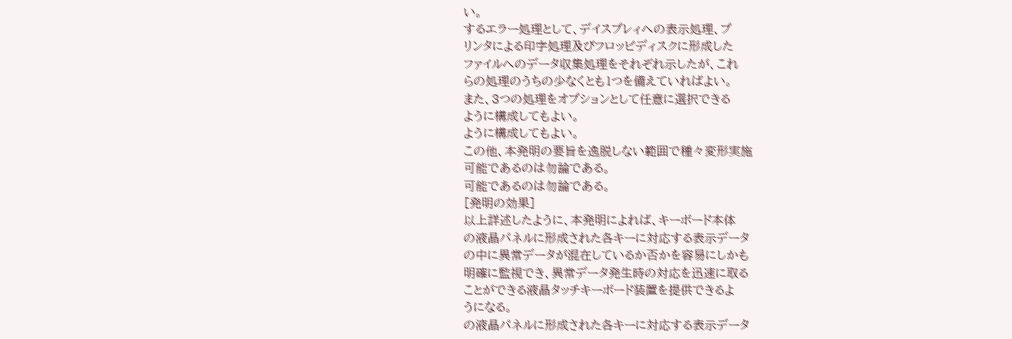い。
するエラー処理として、デイスプレィへの表示処理、プ
リンタによる印字処理及びフロッピディスクに形成した
ファイルへのデータ収集処理をそれぞれ示したが、これ
らの処理のうちの少なくとも1つを備えていればよい。
また、3つの処理をオプションとして任意に選択できる
ように構成してもよい。
ように構成してもよい。
この他、本発明の要旨を逸脱しない範囲で種々変形実施
可能であるのは勿論である。
可能であるのは勿論である。
[発明の効果]
以上詳述したように、本発明によれば、キーボード本体
の液晶パネルに形成された各キーに対応する表示データ
の中に異常データが混在しているか否かを容易にしかも
明確に監視でき、異常データ発生時の対応を迅速に取る
ことができる液晶タッチキーボード装置を提供できるよ
うになる。
の液晶パネルに形成された各キーに対応する表示データ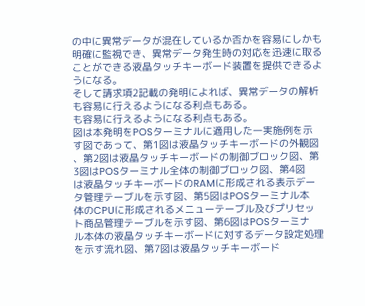の中に異常データが混在しているか否かを容易にしかも
明確に監視でき、異常データ発生時の対応を迅速に取る
ことができる液晶タッチキーボード装置を提供できるよ
うになる。
そして請求項2記載の発明によれば、異常データの解析
も容易に行えるようになる利点もある。
も容易に行えるようになる利点もある。
図は本発明をPOSターミナルに適用した一実施例を示
す図であって、第1図は液晶タッチキーボードの外観図
、第2図は液晶タッチキーボードの制御ブロック図、第
3図はPOSターミナル全体の制御ブロック図、第4図
は液晶タッチキーボードのRAMに形成される表示デー
タ管理テーブルを示す図、第5図はPOSターミナル本
体のCPUに形成されるメニューテーブル及びプリセッ
ト商品管理テーブルを示す図、第6図はPOSターミナ
ル本体の液晶タッチキーボードに対するデータ設定処理
を示す流れ図、第7図は液晶タッチキーボード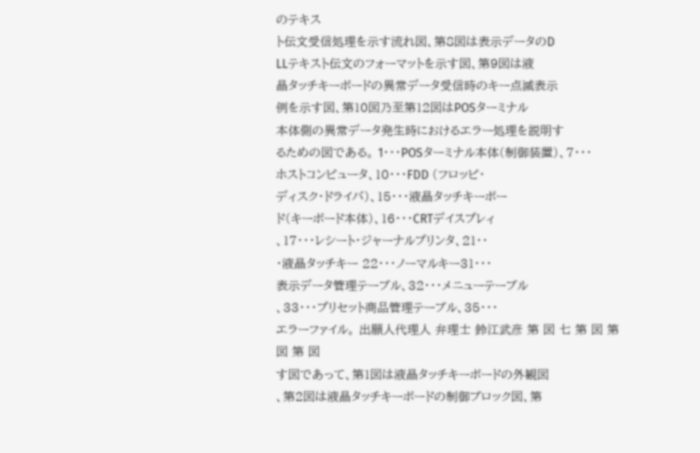のテキス
ト伝文受信処理を示す流れ図、第8図は表示データのD
LLテキスト伝文のフォーマットを示す図、第9図は液
晶タッチキーボードの異常データ受信時のキー点滅表示
例を示す図、第10図乃至第12図はPOSターミナル
本体側の異常データ発生時におけるエラー処理を説明す
るための図である。 1・・・POSターミナル本体(制御装置)、7・・・
ホストコンピュータ、10・・・FDD (フロッピ・
ディスク・ドライバ)、15・・・液晶タッチキーボー
ド(キーボード本体)、16・・・CRTデイスプレィ
、17・・・レシート・ジャーナルプリンタ、21・・
・液晶タッチキー 22・・・ノーマルキー31・・・
表示データ管理テーブル、32・・・メニューテーブル
、33・・・プリセット商品管理テーブル、35・・・
エラーファイル。 出願人代理人 弁理士 鈴江武彦 第 図 七 第 図 第 図 第 図
す図であって、第1図は液晶タッチキーボードの外観図
、第2図は液晶タッチキーボードの制御ブロック図、第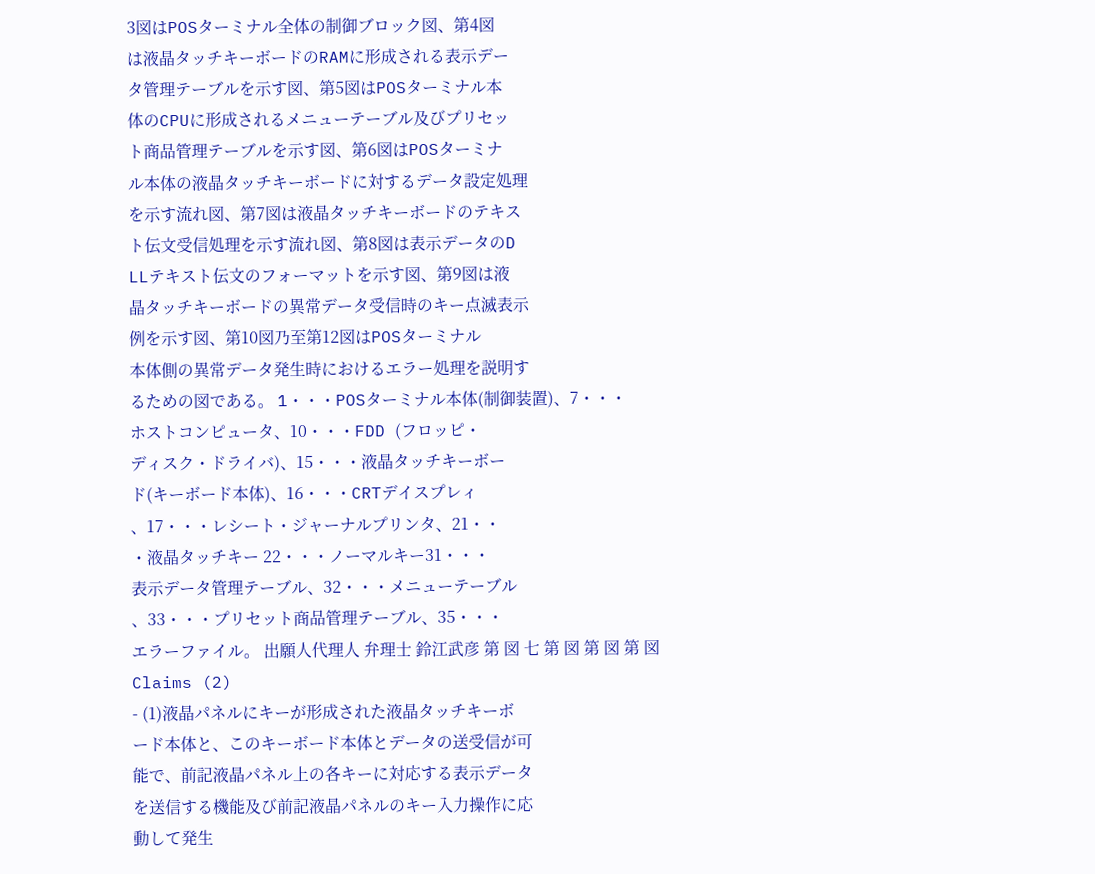3図はPOSターミナル全体の制御ブロック図、第4図
は液晶タッチキーボードのRAMに形成される表示デー
タ管理テーブルを示す図、第5図はPOSターミナル本
体のCPUに形成されるメニューテーブル及びプリセッ
ト商品管理テーブルを示す図、第6図はPOSターミナ
ル本体の液晶タッチキーボードに対するデータ設定処理
を示す流れ図、第7図は液晶タッチキーボードのテキス
ト伝文受信処理を示す流れ図、第8図は表示データのD
LLテキスト伝文のフォーマットを示す図、第9図は液
晶タッチキーボードの異常データ受信時のキー点滅表示
例を示す図、第10図乃至第12図はPOSターミナル
本体側の異常データ発生時におけるエラー処理を説明す
るための図である。 1・・・POSターミナル本体(制御装置)、7・・・
ホストコンピュータ、10・・・FDD (フロッピ・
ディスク・ドライバ)、15・・・液晶タッチキーボー
ド(キーボード本体)、16・・・CRTデイスプレィ
、17・・・レシート・ジャーナルプリンタ、21・・
・液晶タッチキー 22・・・ノーマルキー31・・・
表示データ管理テーブル、32・・・メニューテーブル
、33・・・プリセット商品管理テーブル、35・・・
エラーファイル。 出願人代理人 弁理士 鈴江武彦 第 図 七 第 図 第 図 第 図
Claims (2)
- (1)液晶パネルにキーが形成された液晶タッチキーボ
ード本体と、このキーボード本体とデータの送受信が可
能で、前記液晶パネル上の各キーに対応する表示データ
を送信する機能及び前記液晶パネルのキー入力操作に応
動して発生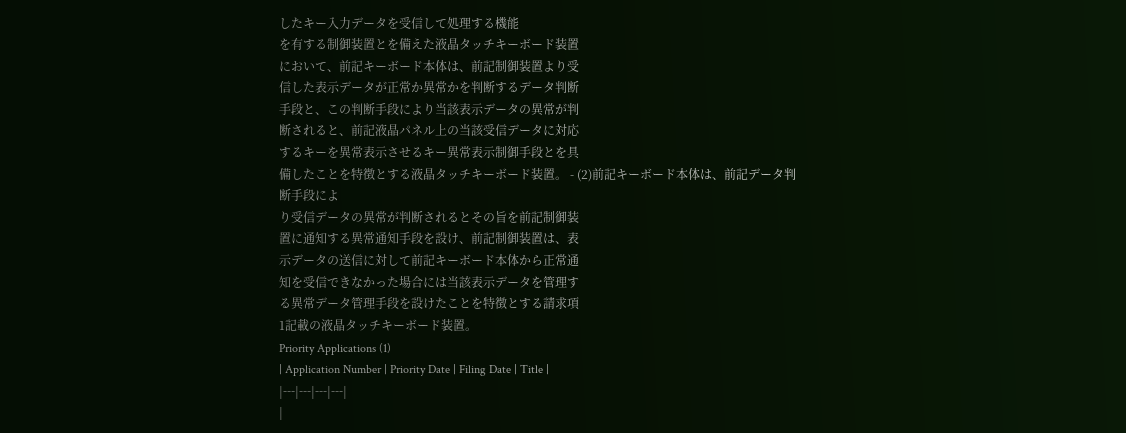したキー入力データを受信して処理する機能
を有する制御装置とを備えた液晶タッチキーボード装置
において、前記キーボード本体は、前記制御装置より受
信した表示データが正常か異常かを判断するデータ判断
手段と、この判断手段により当該表示データの異常が判
断されると、前記液晶パネル上の当該受信データに対応
するキーを異常表示させるキー異常表示制御手段とを具
備したことを特徴とする液晶タッチキーボード装置。 - (2)前記キーボード本体は、前記データ判断手段によ
り受信データの異常が判断されるとその旨を前記制御装
置に通知する異常通知手段を設け、前記制御装置は、表
示データの送信に対して前記キーボード本体から正常通
知を受信できなかった場合には当該表示データを管理す
る異常データ管理手段を設けたことを特徴とする請求項
1記載の液晶タッチキーボード装置。
Priority Applications (1)
| Application Number | Priority Date | Filing Date | Title |
|---|---|---|---|
|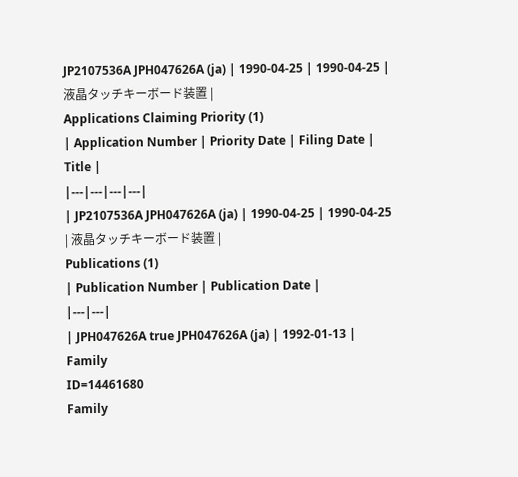JP2107536A JPH047626A (ja) | 1990-04-25 | 1990-04-25 | 液晶タッチキーボード装置 |
Applications Claiming Priority (1)
| Application Number | Priority Date | Filing Date | Title |
|---|---|---|---|
| JP2107536A JPH047626A (ja) | 1990-04-25 | 1990-04-25 | 液晶タッチキーボード装置 |
Publications (1)
| Publication Number | Publication Date |
|---|---|
| JPH047626A true JPH047626A (ja) | 1992-01-13 |
Family
ID=14461680
Family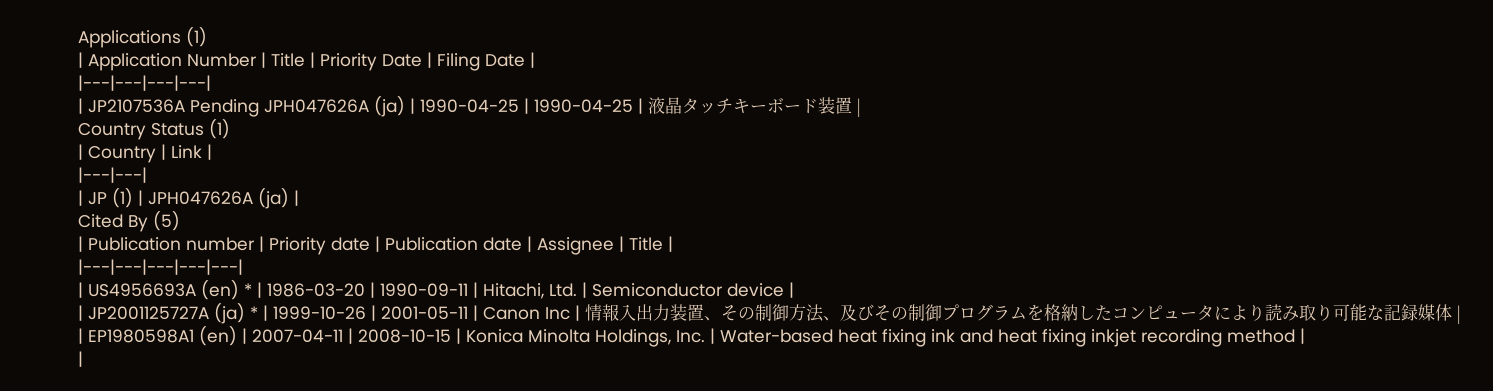Applications (1)
| Application Number | Title | Priority Date | Filing Date |
|---|---|---|---|
| JP2107536A Pending JPH047626A (ja) | 1990-04-25 | 1990-04-25 | 液晶タッチキーボード装置 |
Country Status (1)
| Country | Link |
|---|---|
| JP (1) | JPH047626A (ja) |
Cited By (5)
| Publication number | Priority date | Publication date | Assignee | Title |
|---|---|---|---|---|
| US4956693A (en) * | 1986-03-20 | 1990-09-11 | Hitachi, Ltd. | Semiconductor device |
| JP2001125727A (ja) * | 1999-10-26 | 2001-05-11 | Canon Inc | 情報入出力装置、その制御方法、及びその制御プログラムを格納したコンピュータにより読み取り可能な記録媒体 |
| EP1980598A1 (en) | 2007-04-11 | 2008-10-15 | Konica Minolta Holdings, Inc. | Water-based heat fixing ink and heat fixing inkjet recording method |
|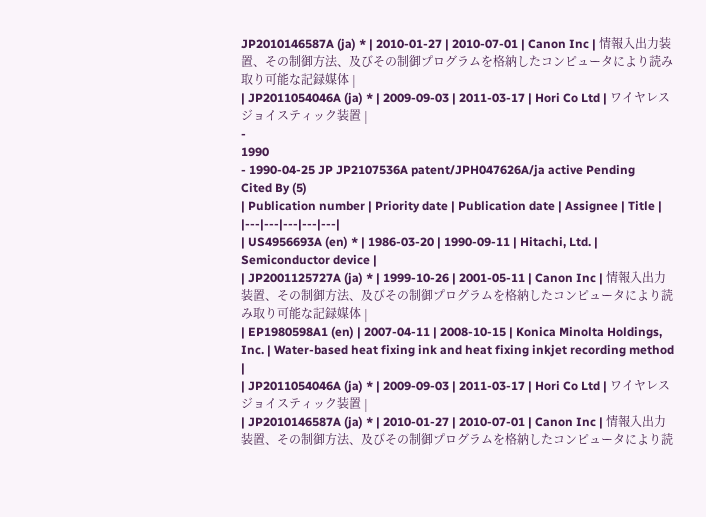JP2010146587A (ja) * | 2010-01-27 | 2010-07-01 | Canon Inc | 情報入出力装置、その制御方法、及びその制御プログラムを格納したコンピュータにより読み取り可能な記録媒体 |
| JP2011054046A (ja) * | 2009-09-03 | 2011-03-17 | Hori Co Ltd | ワイヤレスジョイスティック装置 |
-
1990
- 1990-04-25 JP JP2107536A patent/JPH047626A/ja active Pending
Cited By (5)
| Publication number | Priority date | Publication date | Assignee | Title |
|---|---|---|---|---|
| US4956693A (en) * | 1986-03-20 | 1990-09-11 | Hitachi, Ltd. | Semiconductor device |
| JP2001125727A (ja) * | 1999-10-26 | 2001-05-11 | Canon Inc | 情報入出力装置、その制御方法、及びその制御プログラムを格納したコンピュータにより読み取り可能な記録媒体 |
| EP1980598A1 (en) | 2007-04-11 | 2008-10-15 | Konica Minolta Holdings, Inc. | Water-based heat fixing ink and heat fixing inkjet recording method |
| JP2011054046A (ja) * | 2009-09-03 | 2011-03-17 | Hori Co Ltd | ワイヤレスジョイスティック装置 |
| JP2010146587A (ja) * | 2010-01-27 | 2010-07-01 | Canon Inc | 情報入出力装置、その制御方法、及びその制御プログラムを格納したコンピュータにより読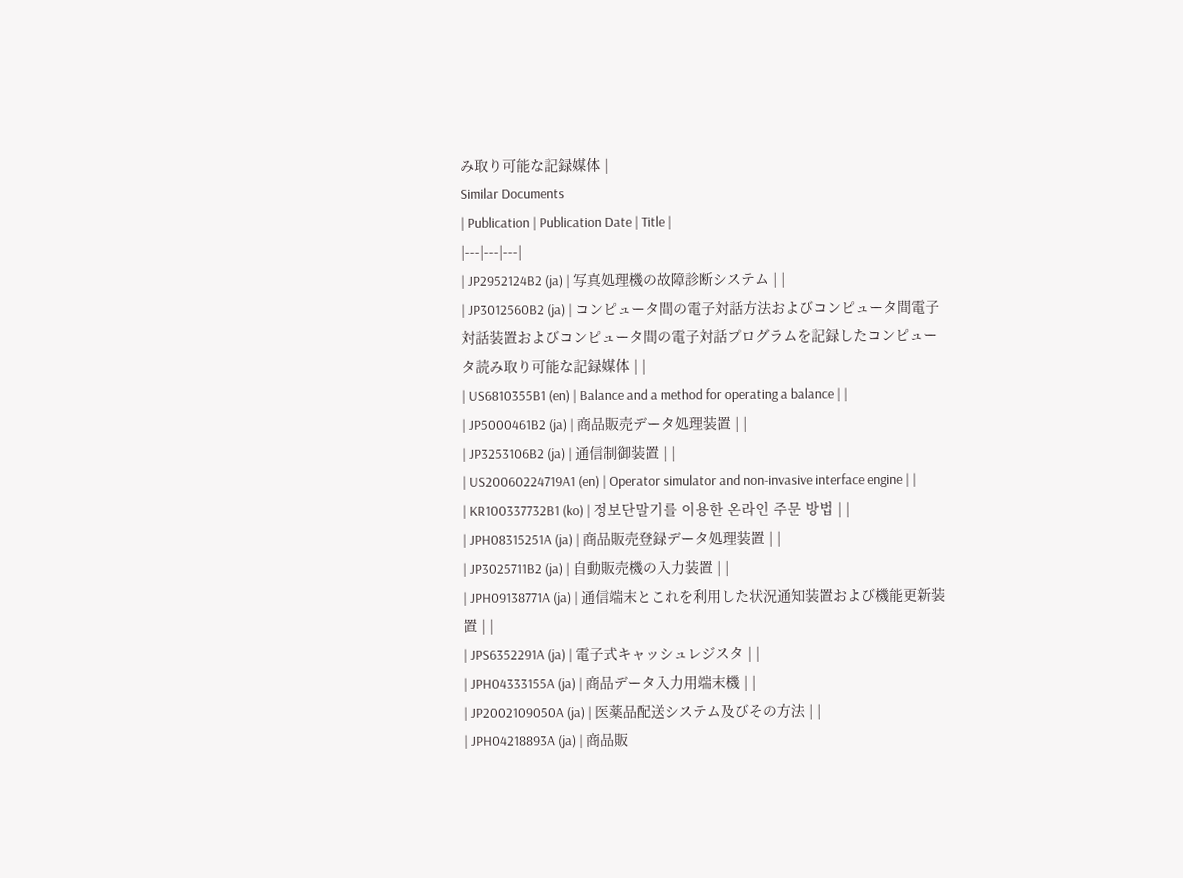み取り可能な記録媒体 |
Similar Documents
| Publication | Publication Date | Title |
|---|---|---|
| JP2952124B2 (ja) | 写真処理機の故障診断システム | |
| JP3012560B2 (ja) | コンピュータ間の電子対話方法およびコンピュータ間電子対話装置およびコンピュータ間の電子対話プログラムを記録したコンピュータ読み取り可能な記録媒体 | |
| US6810355B1 (en) | Balance and a method for operating a balance | |
| JP5000461B2 (ja) | 商品販売データ処理装置 | |
| JP3253106B2 (ja) | 通信制御装置 | |
| US20060224719A1 (en) | Operator simulator and non-invasive interface engine | |
| KR100337732B1 (ko) | 정보단말기를 이용한 온라인 주문 방법 | |
| JPH08315251A (ja) | 商品販売登録データ処理装置 | |
| JP3025711B2 (ja) | 自動販売機の入力装置 | |
| JPH09138771A (ja) | 通信端末とこれを利用した状況通知装置および機能更新装置 | |
| JPS6352291A (ja) | 電子式キャッシュレジスタ | |
| JPH04333155A (ja) | 商品データ入力用端末機 | |
| JP2002109050A (ja) | 医薬品配送システム及びその方法 | |
| JPH04218893A (ja) | 商品販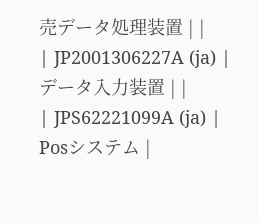売データ処理装置 | |
| JP2001306227A (ja) | データ入力装置 | |
| JPS62221099A (ja) | Posシステム |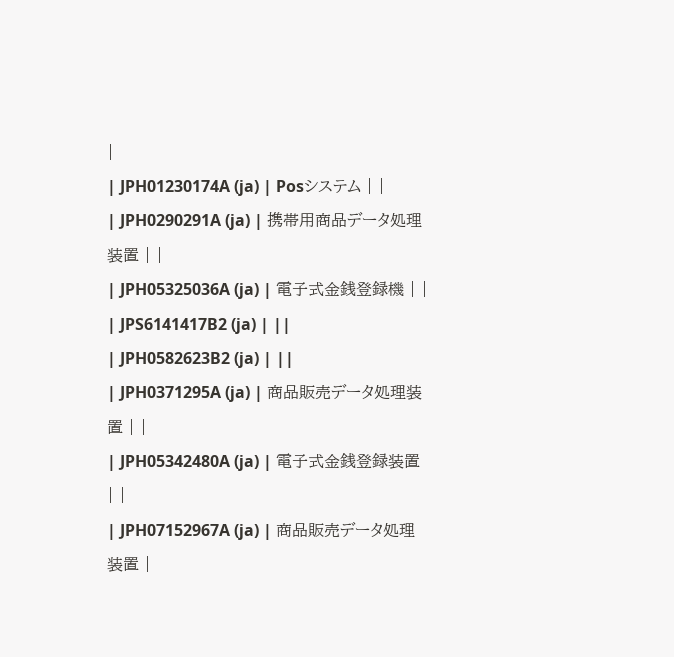|
| JPH01230174A (ja) | Posシステム | |
| JPH0290291A (ja) | 携帯用商品データ処理装置 | |
| JPH05325036A (ja) | 電子式金銭登録機 | |
| JPS6141417B2 (ja) | ||
| JPH0582623B2 (ja) | ||
| JPH0371295A (ja) | 商品販売データ処理装置 | |
| JPH05342480A (ja) | 電子式金銭登録装置 | |
| JPH07152967A (ja) | 商品販売データ処理装置 |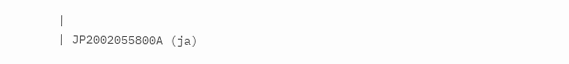|
| JP2002055800A (ja)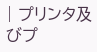| プリンタ及びプ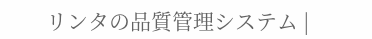リンタの品質管理システム |